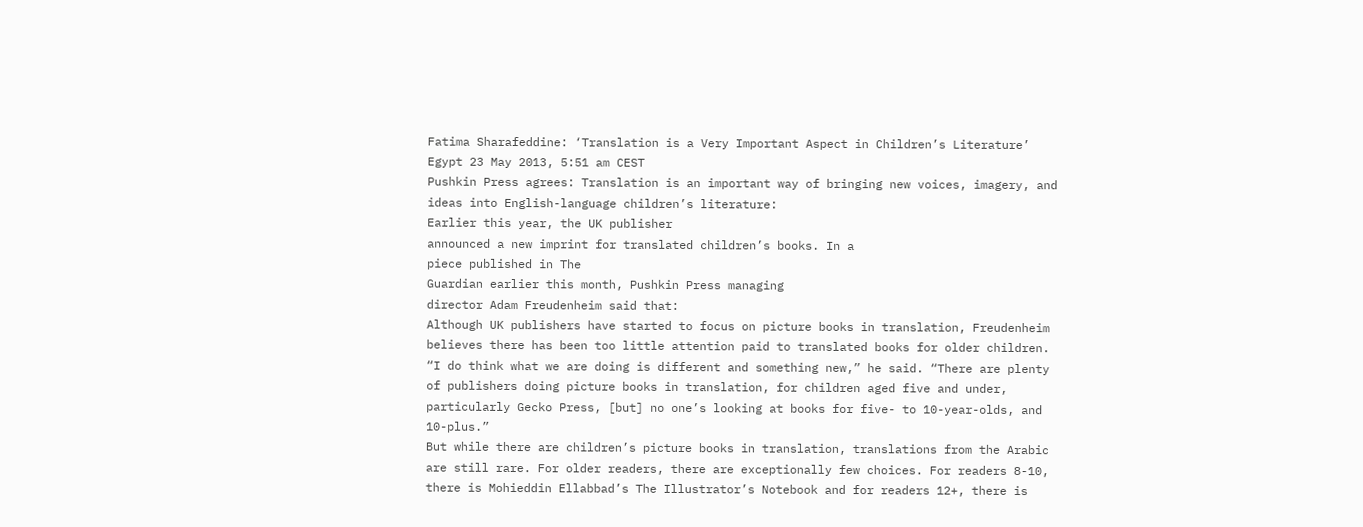Fatima Sharafeddine: ‘Translation is a Very Important Aspect in Children’s Literature’
Egypt 23 May 2013, 5:51 am CEST
Pushkin Press agrees: Translation is an important way of bringing new voices, imagery, and ideas into English-language children’s literature:
Earlier this year, the UK publisher
announced a new imprint for translated children’s books. In a
piece published in The
Guardian earlier this month, Pushkin Press managing
director Adam Freudenheim said that:
Although UK publishers have started to focus on picture books in translation, Freudenheim believes there has been too little attention paid to translated books for older children. “I do think what we are doing is different and something new,” he said. “There are plenty of publishers doing picture books in translation, for children aged five and under, particularly Gecko Press, [but] no one’s looking at books for five- to 10-year-olds, and 10-plus.”
But while there are children’s picture books in translation, translations from the Arabic are still rare. For older readers, there are exceptionally few choices. For readers 8-10, there is Mohieddin Ellabbad’s The Illustrator’s Notebook and for readers 12+, there is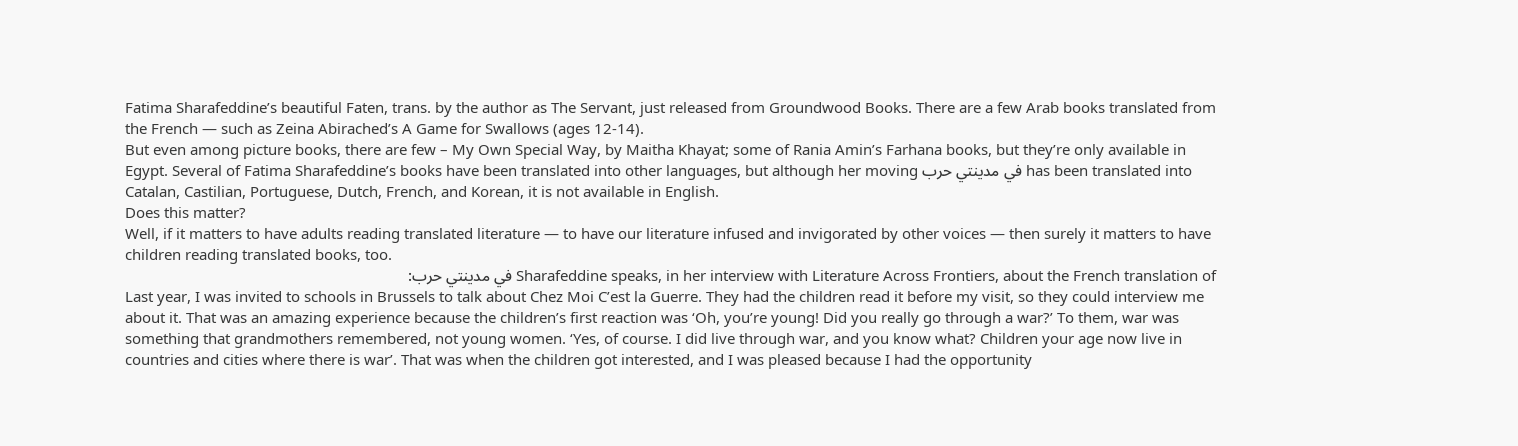Fatima Sharafeddine’s beautiful Faten, trans. by the author as The Servant, just released from Groundwood Books. There are a few Arab books translated from the French — such as Zeina Abirached’s A Game for Swallows (ages 12-14).
But even among picture books, there are few – My Own Special Way, by Maitha Khayat; some of Rania Amin’s Farhana books, but they’re only available in Egypt. Several of Fatima Sharafeddine’s books have been translated into other languages, but although her moving في مدينتي حرب has been translated into Catalan, Castilian, Portuguese, Dutch, French, and Korean, it is not available in English.
Does this matter?
Well, if it matters to have adults reading translated literature — to have our literature infused and invigorated by other voices — then surely it matters to have children reading translated books, too.
Sharafeddine speaks, in her interview with Literature Across Frontiers, about the French translation of في مدينتي حرب:
Last year, I was invited to schools in Brussels to talk about Chez Moi C’est la Guerre. They had the children read it before my visit, so they could interview me about it. That was an amazing experience because the children’s first reaction was ‘Oh, you’re young! Did you really go through a war?’ To them, war was something that grandmothers remembered, not young women. ‘Yes, of course. I did live through war, and you know what? Children your age now live in countries and cities where there is war’. That was when the children got interested, and I was pleased because I had the opportunity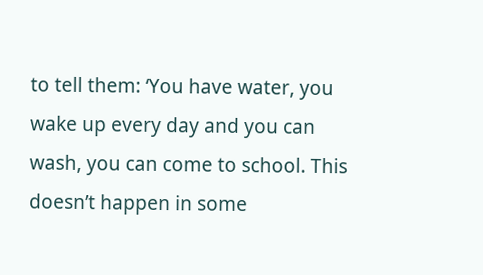to tell them: ‘You have water, you wake up every day and you can wash, you can come to school. This doesn’t happen in some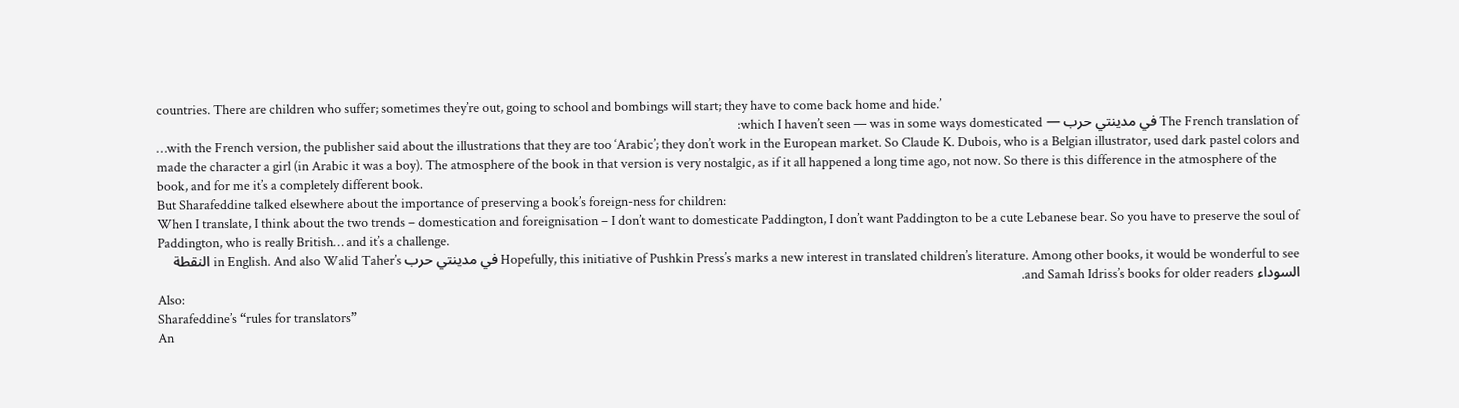countries. There are children who suffer; sometimes they’re out, going to school and bombings will start; they have to come back home and hide.’
The French translation of في مدينتي حرب — which I haven’t seen — was in some ways domesticated:
…with the French version, the publisher said about the illustrations that they are too ‘Arabic’; they don’t work in the European market. So Claude K. Dubois, who is a Belgian illustrator, used dark pastel colors and made the character a girl (in Arabic it was a boy). The atmosphere of the book in that version is very nostalgic, as if it all happened a long time ago, not now. So there is this difference in the atmosphere of the book, and for me it’s a completely different book.
But Sharafeddine talked elsewhere about the importance of preserving a book’s foreign-ness for children:
When I translate, I think about the two trends – domestication and foreignisation – I don’t want to domesticate Paddington, I don’t want Paddington to be a cute Lebanese bear. So you have to preserve the soul of Paddington, who is really British… and it’s a challenge.
Hopefully, this initiative of Pushkin Press’s marks a new interest in translated children’s literature. Among other books, it would be wonderful to see في مدينتي حرب in English. And also Walid Taher’s النقطة السوداء and Samah Idriss’s books for older readers.
Also:
Sharafeddine’s “rules for translators”
An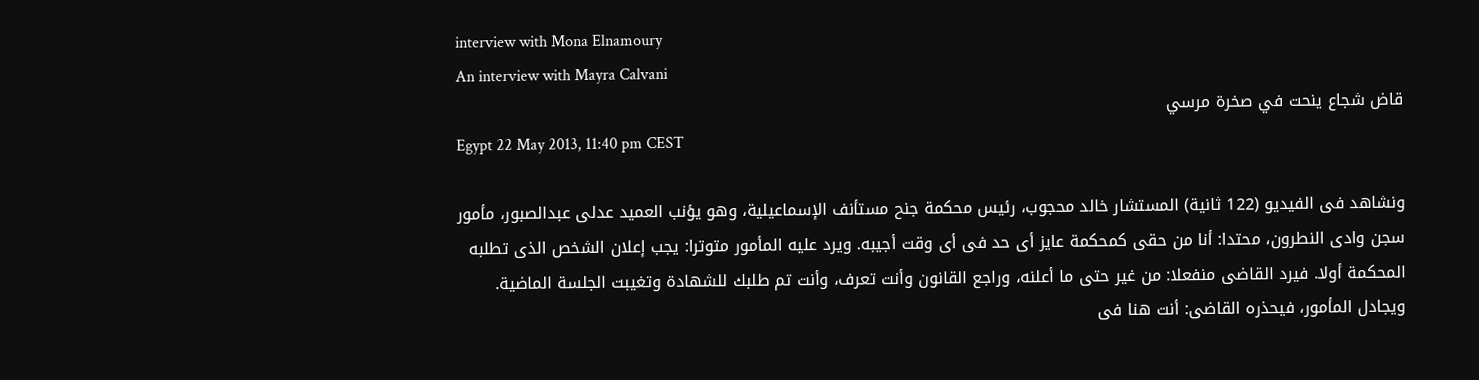interview with Mona Elnamoury
An interview with Mayra Calvani
قاض شجاع ينحت في صخرة مرسي
Egypt 22 May 2013, 11:40 pm CEST

ونشاهد فى الفيديو (122 ثانية) المستشار خالد محجوب، رئيس محكمة جنح مستأنف الإسماعيلية، وهو يؤنب العميد عدلى عبدالصبور، مأمور سجن وادى النطرون، محتدا: أنا من حقى كمحكمة عايز أى حد فى أى وقت أجيبه. ويرد عليه المأمور متوترا: يجب إعلان الشخص الذى تطلبه المحكمة أولا. فيرد القاضى منفعلا: من غير حتى ما أعلنه، وراجع القانون وأنت تعرف، وأنت تم طلبك للشهادة وتغيبت الجلسة الماضية. ويجادل المأمور، فيحذره القاضى: أنت هنا فى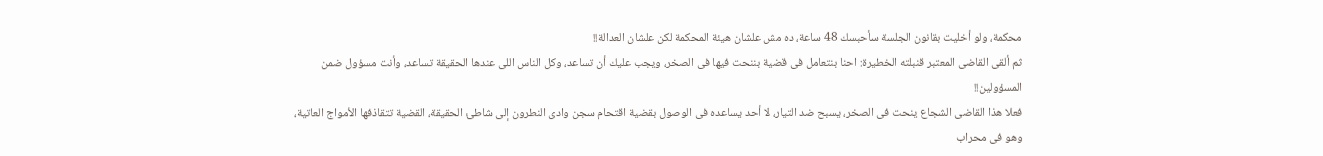محكمة، ولو أخليت بقانون الجلسة سأحبسك 48 ساعة، ده مش علشان هيئة المحكمة لكن علشان العدالة!!
ثم ألقى القاضى المعتبر قنبلته الخطيرة: احنا بنتعامل فى قضية بننحت فيها فى الصخر، ويجب عليك أن تساعد، وكل الناس اللى عندها الحقيقة تساعد، وأنت مسؤول ضمن المسؤولين!!
فعلا هذا القاضى الشجاع ينحت فى الصخر، يسبح ضد التيار، لا أحد يساعده فى الوصول بقضية اقتحام سجن وادى النطرون إلى شاطئ الحقيقة، القضية تتقاذفها الأمواج العاتية، وهو فى محراب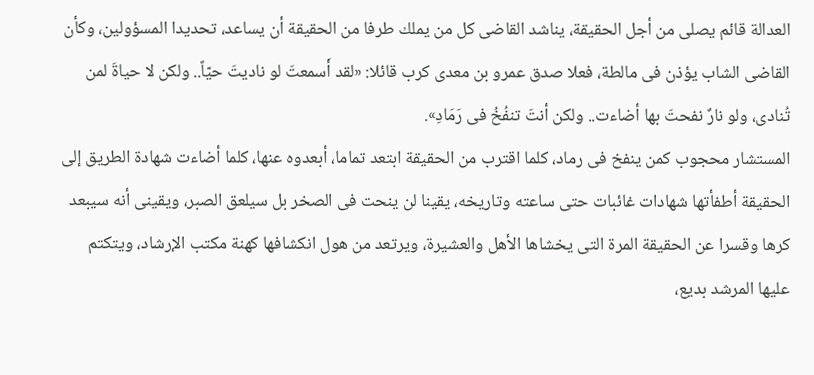العدالة قائم يصلى من أجل الحقيقة، يناشد القاضى كل من يملك طرفا من الحقيقة أن يساعد، تحديدا المسؤولين، وكأن القاضى الشاب يؤذن فى مالطة، فعلا صدق عمرو بن معدى كرب قائلا: «لقد أَسمعتَ لو ناديتَ حيّاً.. ولكن لا حياةَ لمن تُنادى، ولو نارٌ نفحتَ بها أضاءت.. ولكن أنتَ تنفُخُ فى رَمَادِ».
المستشار محجوب كمن ينفخ فى رماد، كلما اقترب من الحقيقة ابتعد تماما، أبعدوه عنها، كلما أضاءت شهادة الطريق إلى الحقيقة أطفأتها شهادات غائبات حتى ساعته وتاريخه، يقينا لن ينحت فى الصخر بل سيلعق الصبر، ويقينى أنه سيبعد كرها وقسرا عن الحقيقة المرة التى يخشاها الأهل والعشيرة، ويرتعد من هول انكشافها كهنة مكتب الإرشاد، ويتكتم عليها المرشد بديع،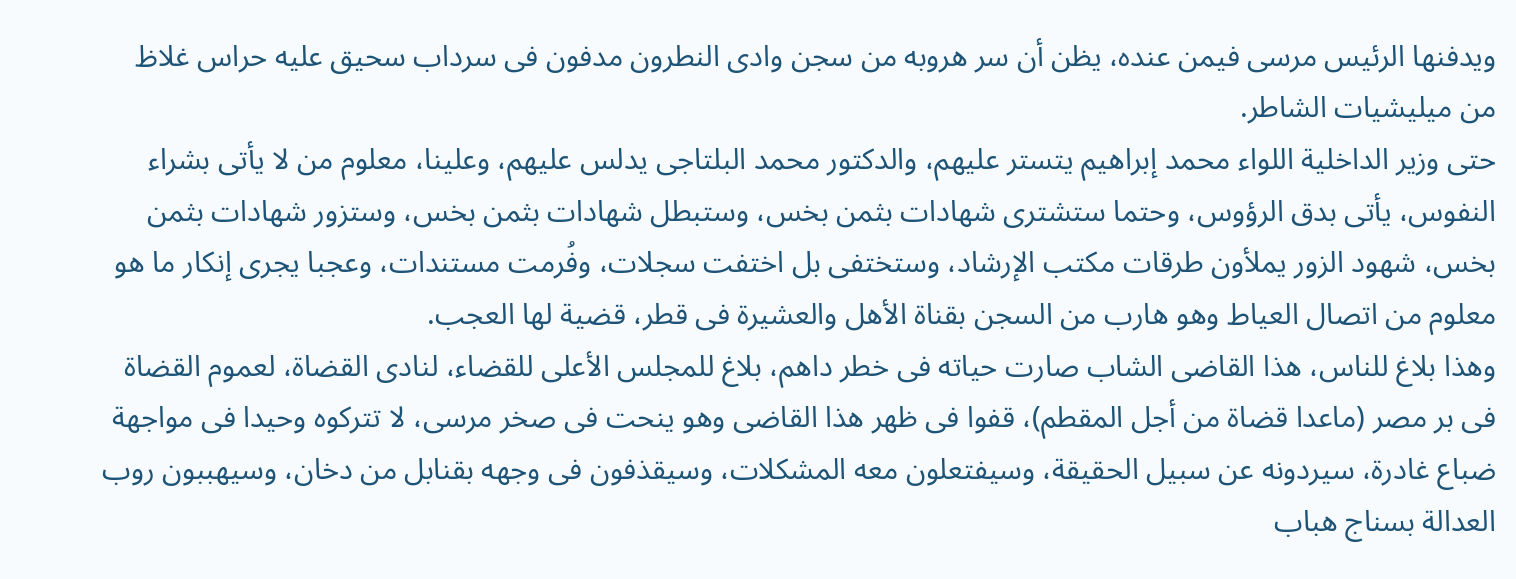ويدفنها الرئيس مرسى فيمن عنده، يظن أن سر هروبه من سجن وادى النطرون مدفون فى سرداب سحيق عليه حراس غلاظ من ميليشيات الشاطر.
حتى وزير الداخلية اللواء محمد إبراهيم يتستر عليهم، والدكتور محمد البلتاجى يدلس عليهم، وعلينا، معلوم من لا يأتى بشراء النفوس، يأتى بدق الرؤوس، وحتما ستشترى شهادات بثمن بخس، وستبطل شهادات بثمن بخس، وستزور شهادات بثمن بخس، شهود الزور يملأون طرقات مكتب الإرشاد، وستختفى بل اختفت سجلات، وفُرمت مستندات، وعجبا يجرى إنكار ما هو معلوم من اتصال العياط وهو هارب من السجن بقناة الأهل والعشيرة فى قطر، قضية لها العجب.
وهذا بلاغ للناس، هذا القاضى الشاب صارت حياته فى خطر داهم، بلاغ للمجلس الأعلى للقضاء، لنادى القضاة، لعموم القضاة فى بر مصر (ماعدا قضاة من أجل المقطم)، قفوا فى ظهر هذا القاضى وهو ينحت فى صخر مرسى، لا تتركوه وحيدا فى مواجهة ضباع غادرة، سيردونه عن سبيل الحقيقة، وسيفتعلون معه المشكلات، وسيقذفون فى وجهه بقنابل من دخان، وسيهببون روب العدالة بسناج هباب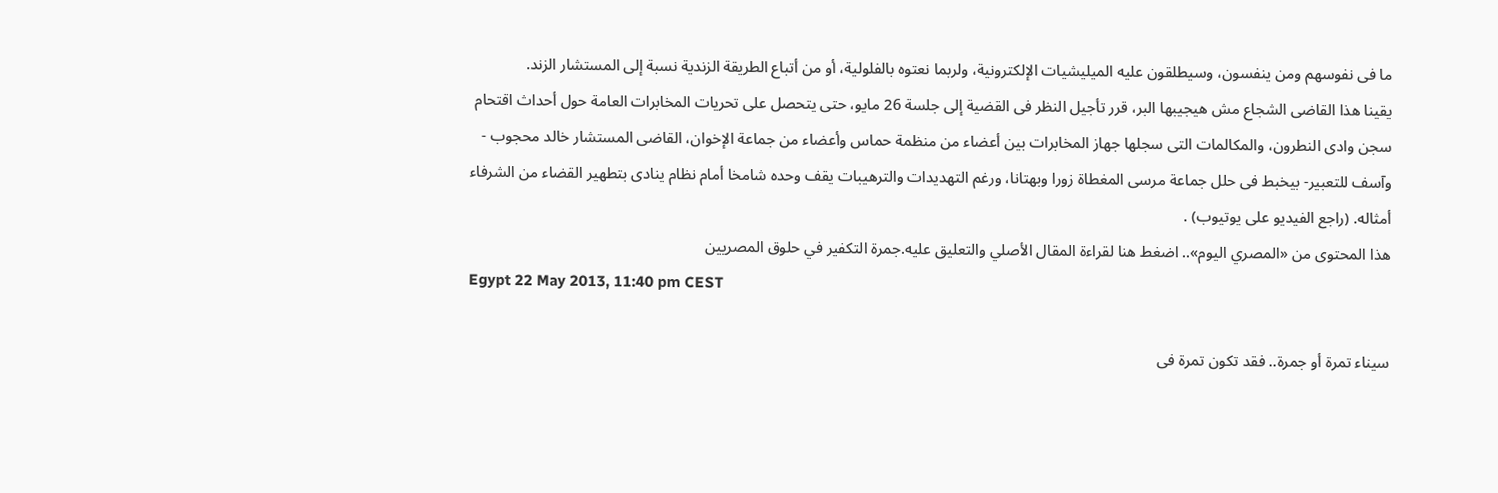ما فى نفوسهم ومن ينفسون، وسيطلقون عليه الميليشيات الإلكترونية، ولربما نعتوه بالفلولية، أو من أتباع الطريقة الزندية نسبة إلى المستشار الزند.
يقينا هذا القاضى الشجاع مش هيجيبها البر، قرر تأجيل النظر فى القضية إلى جلسة 26 مايو، حتى يتحصل على تحريات المخابرات العامة حول أحداث اقتحام سجن وادى النطرون، والمكالمات التى سجلها جهاز المخابرات بين أعضاء من منظمة حماس وأعضاء من جماعة الإخوان، القاضى المستشار خالد محجوب - وآسف للتعبير- بيخبط فى حلل جماعة مرسى المغطاة زورا وبهتانا، ورغم التهديدات والترهيبات يقف وحده شامخا أمام نظام ينادى بتطهير القضاء من الشرفاء أمثاله. (راجع الفيديو على يوتيوب) .
هذا المحتوى من «المصري اليوم».. اضغط هنا لقراءة المقال الأصلي والتعليق عليه.جمرة التكفير في حلوق المصريين
Egypt 22 May 2013, 11:40 pm CEST

سيناء تمرة أو جمرة.. فقد تكون تمرة فى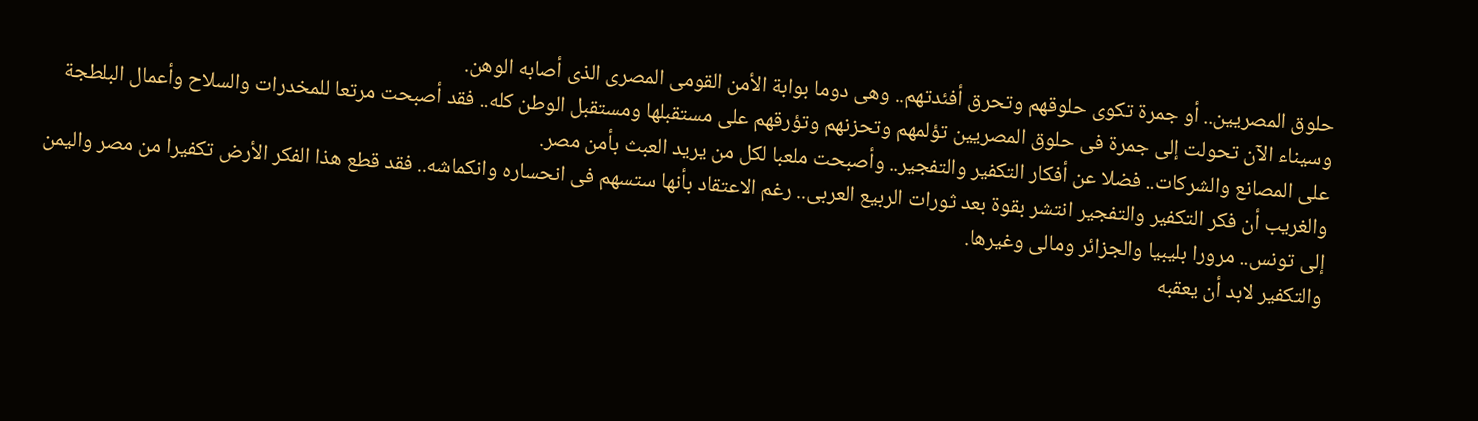حلوق المصريين.. أو جمرة تكوى حلوقهم وتحرق أفئدتهم.. وهى دوما بوابة الأمن القومى المصرى الذى أصابه الوهن.
وسيناء الآن تحولت إلى جمرة فى حلوق المصريين تؤلمهم وتحزنهم وتؤرقهم على مستقبلها ومستقبل الوطن كله.. فقد أصبحت مرتعا للمخدرات والسلاح وأعمال البلطجة على المصانع والشركات.. فضلا عن أفكار التكفير والتفجير.. وأصبحت ملعبا لكل من يريد العبث بأمن مصر.
والغريب أن فكر التكفير والتفجير انتشر بقوة بعد ثورات الربيع العربى.. رغم الاعتقاد بأنها ستسهم فى انحساره وانكماشه.. فقد قطع هذا الفكر الأرض تكفيرا من مصر واليمن إلى تونس.. مرورا بليبيا والجزائر ومالى وغيرها.
والتكفير لابد أن يعقبه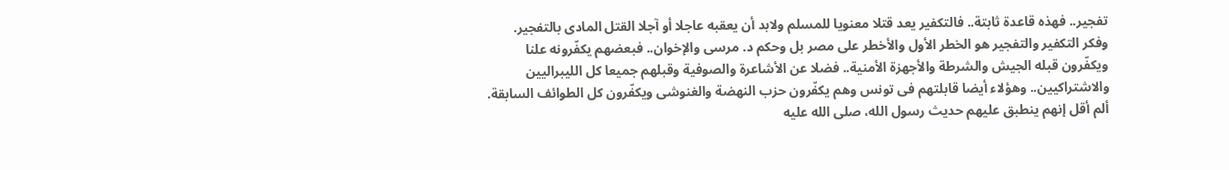تفجير.. فهذه قاعدة ثابتة.. فالتكفير يعد قتلا معنويا للمسلم ولابد أن يعقبه عاجلا أو آجلا القتل المادى بالتفجير.
وفكر التكفير والتفجير هو الخطر الأول والأخطر على مصر بل وحكم د. مرسى والإخوان.. فبعضهم يكفّرونه علنا ويكفّرون قبله الجيش والشرطة والأجهزة الأمنية.. فضلا عن الأشاعرة والصوفية وقبلهم جميعا كل الليبراليين والاشتراكيين.. وهؤلاء أيضا قابلتهم فى تونس وهم يكفّرون حزب النهضة والغنوشى ويكفّرون كل الطوائف السابقة.
ألم أقل إنهم ينطبق عليهم حديث رسول الله، صلى الله عليه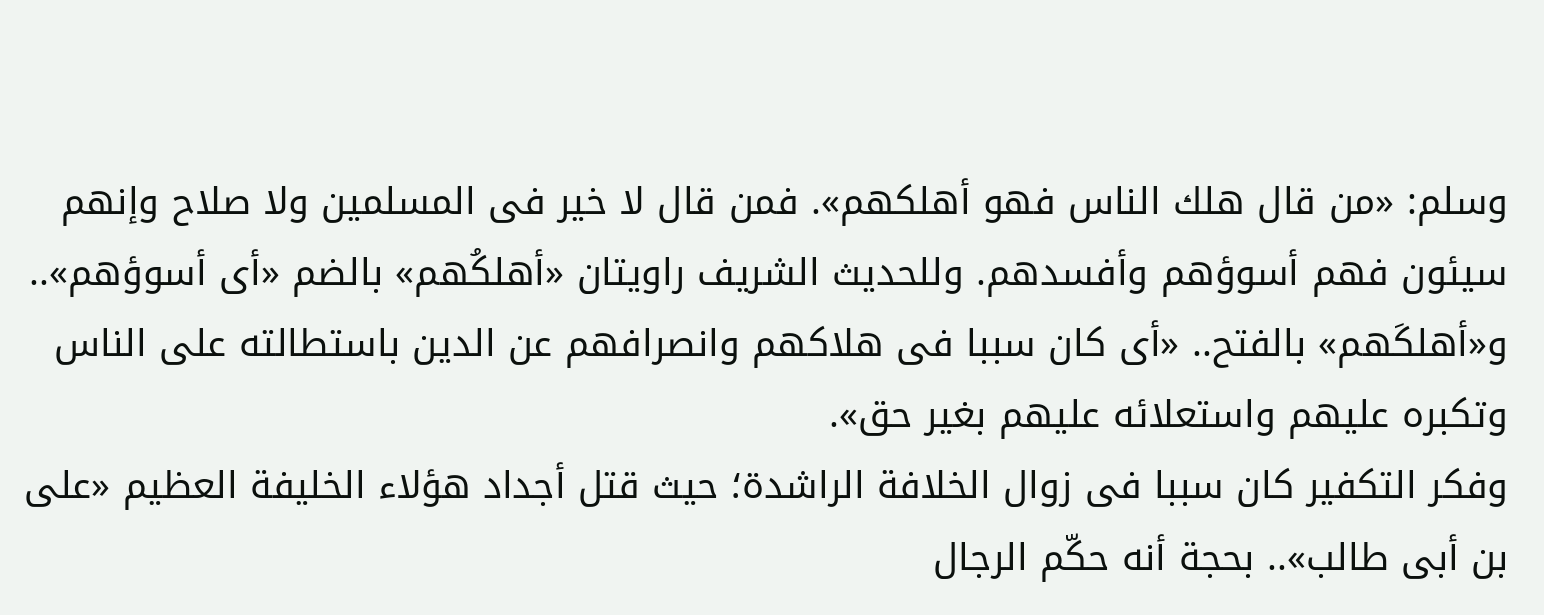وسلم: «من قال هلك الناس فهو أهلكهم». فمن قال لا خير فى المسلمين ولا صلاح وإنهم سيئون فهم أسوؤهم وأفسدهم. وللحديث الشريف راويتان «أهلكُهم» بالضم «أى أسوؤهم».. و«أهلكَهم» بالفتح.. «أى كان سببا فى هلاكهم وانصرافهم عن الدين باستطالته على الناس وتكبره عليهم واستعلائه عليهم بغير حق».
وفكر التكفير كان سببا فى زوال الخلافة الراشدة؛ حيث قتل أجداد هؤلاء الخليفة العظيم «على بن أبى طالب».. بحجة أنه حكّم الرجال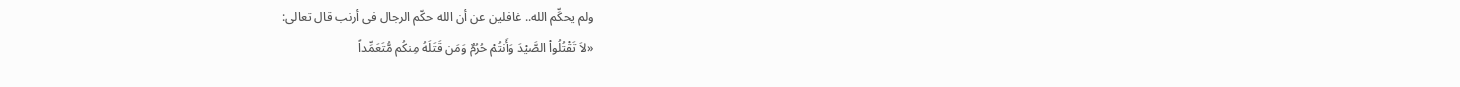ولم يحكِّم الله.. غافلين عن أن الله حكّم الرجال فى أرنب قال تعالى:
«لاَ تَقْتُلُواْ الصَّيْدَ وَأَنتُمْ حُرُمٌ وَمَن قَتَلَهُ مِنكُم مُّتَعَمِّداً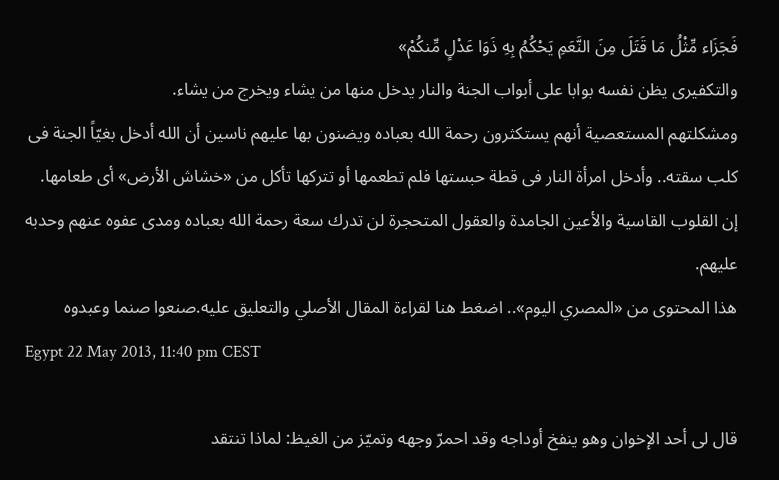فَجَزَاء مِّثْلُ مَا قَتَلَ مِنَ النَّعَمِ يَحْكُمُ بِهِ ذَوَا عَدْلٍ مِّنكُمْ»
والتكفيرى يظن نفسه بوابا على أبواب الجنة والنار يدخل منها من يشاء ويخرج من يشاء.
ومشكلتهم المستعصية أنهم يستكثرون رحمة الله بعباده ويضنون بها عليهم ناسين أن الله أدخل بغيّاً الجنة فى كلب سقته.. وأدخل امرأة النار فى قطة حبستها فلم تطعمها أو تتركها تأكل من «خشاش الأرض» أى طعامها.
إن القلوب القاسية والأعين الجامدة والعقول المتحجرة لن تدرك سعة رحمة الله بعباده ومدى عفوه عنهم وحدبه عليهم.
هذا المحتوى من «المصري اليوم».. اضغط هنا لقراءة المقال الأصلي والتعليق عليه.صنعوا صنما وعبدوه
Egypt 22 May 2013, 11:40 pm CEST

قال لى أحد الإخوان وهو ينفخ أوداجه وقد احمرّ وجهه وتميّز من الغيظ: لماذا تنتقد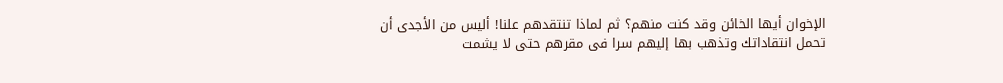الإخوان أيها الخائن وقد كنت منهم؟ ثم لماذا تنتقدهم علنا! أليس من الأجدى أن تحمل انتقاداتك وتذهب بها إليهم سرا فى مقرهم حتى لا يشمت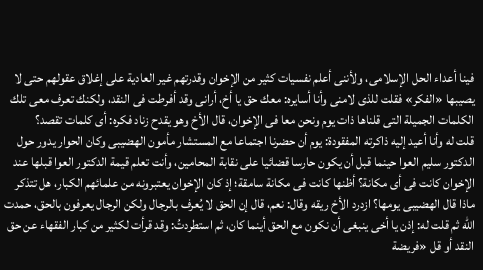فينا أعداء الحل الإسلامى، ولأننى أعلم نفسيات كثير من الإخوان وقدرتهم غير العادية على إغلاق عقولهم حتى لا يصيبها «الفكر» فقلت للذى لامنى وأنا أسايره: معك حق يا أخ، أرانى وقد أفرطت فى النقد، ولكنك تعرف معى تلك الكلمات الجميلة التى قلناها ذات يوم ونحن معا فى الإخوان، قال الأخ وهو يقدح زناد فكره: أى كلمات تقصد؟
قلت له وأنا أعيد إليه ذاكرته المفقودة: يوم أن حضرنا اجتماعا مع المستشار مأمون الهضيبى وكان الحوار يدور حول الدكتور سليم العوا حينما قبل أن يكون حارسا قضائيا على نقابة المحامين، وأنت تعلم قيمة الدكتور العوا قبلها عند الإخوان كانت فى أى مكانة؟ أظنها كانت فى مكانة سامقة؛ إذ كان الإخوان يعتبرونه من علمائهم الكبار، هل تتذكر ماذا قال الهضيبى يومها؟ ازدرد الأخ ريقه وقال: نعم، قال إن الحق لا يُعرف بالرجال ولكن الرجال يعرفون بالحق، حمدت الله ثم قلت له: إذن يا أخى ينبغى أن نكون مع الحق أينما كان، ثم استطردتُ: وقد قرأت لكثير من كبار الفقهاء عن حق النقد أو قل «فريضة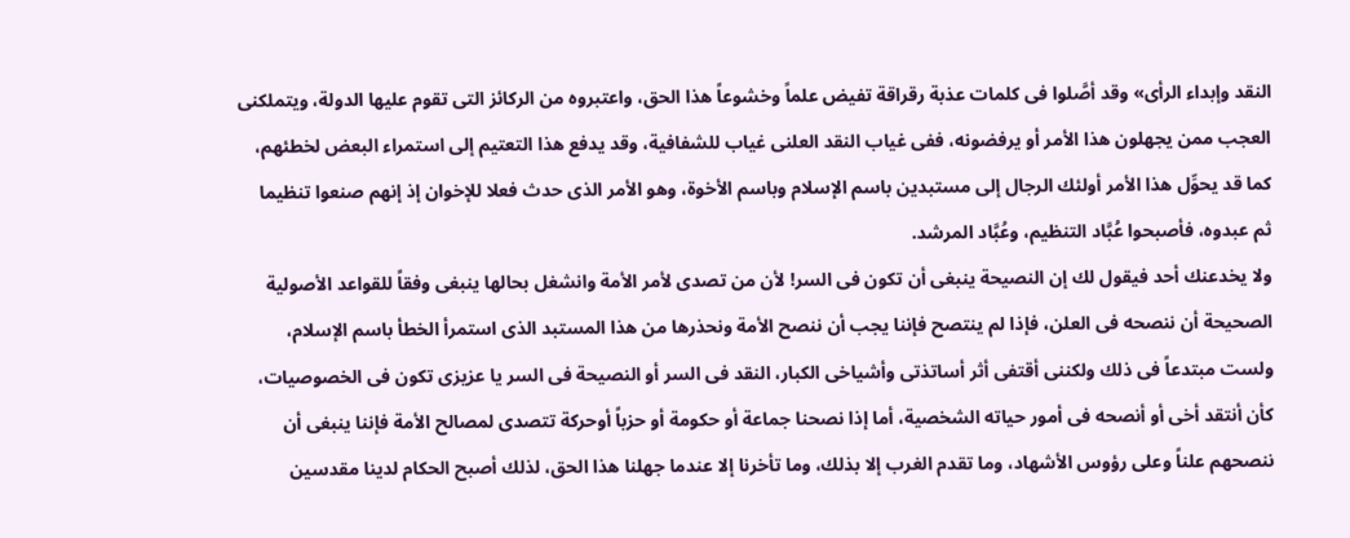النقد وإبداء الرأى» وقد أصَّلوا فى كلمات عذبة رقراقة تفيض علماً وخشوعاً هذا الحق، واعتبروه من الركائز التى تقوم عليها الدولة، ويتملكنى العجب ممن يجهلون هذا الأمر أو يرفضونه، ففى غياب النقد العلنى غياب للشفافية، وقد يدفع هذا التعتيم إلى استمراء البعض لخطئهم، كما قد يحوِّل هذا الأمر أولئك الرجال إلى مستبدين باسم الإسلام وباسم الأخوة، وهو الأمر الذى حدث فعلا للإخوان إذ إنهم صنعوا تنظيما ثم عبدوه، فأصبحوا عُبَّاد التنظيم، وعُبَّاد المرشد.
ولا يخدعنك أحد فيقول لك إن النصيحة ينبغى أن تكون فى السر! لأن من تصدى لأمر الأمة وانشغل بحالها ينبغى وفقاً للقواعد الأصولية الصحيحة أن ننصحه فى العلن، فإذا لم ينتصح فإننا يجب أن ننصح الأمة ونحذرها من هذا المستبد الذى استمرأ الخطأ باسم الإسلام، ولست مبتدعاً فى ذلك ولكننى أقتفى أثر أساتذتى وأشياخى الكبار، النقد فى السر أو النصيحة فى السر يا عزيزى تكون فى الخصوصيات، كأن أنتقد أخى أو أنصحه فى أمور حياته الشخصية، أما إذا نصحنا جماعة أو حكومة أو حزباً أوحركة تتصدى لمصالح الأمة فإننا ينبغى أن ننصحهم علناً وعلى رؤوس الأشهاد، وما تقدم الغرب إلا بذلك، وما تأخرنا إلا عندما جهلنا هذا الحق، لذلك أصبح الحكام لدينا مقدسين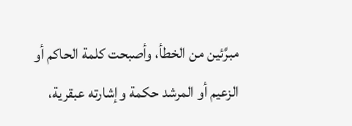مبرَّئين من الخطأ، وأصبحت كلمة الحاكم أو الزعيم أو المرشد حكمة وإشارته عبقرية،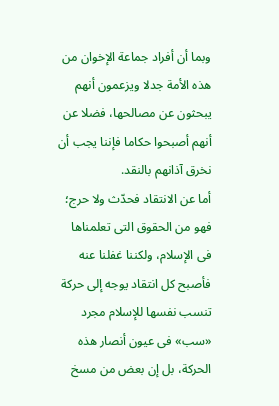وبما أن أفراد جماعة الإخوان من هذه الأمة جدلا ويزعمون أنهم يبحثون عن مصالحها، فضلا عن أنهم أصبحوا حكاما فإننا يجب أن نخرق آذانهم بالنقد.
أما عن الانتقاد فحدّث ولا حرج؛ فهو من الحقوق التى تعلمناها فى الإسلام، ولكننا غفلنا عنه فأصبح كل انتقاد يوجه إلى حركة تنسب نفسها للإسلام مجرد «سب» فى عيون أنصار هذه الحركة، بل إن بعض من مسخ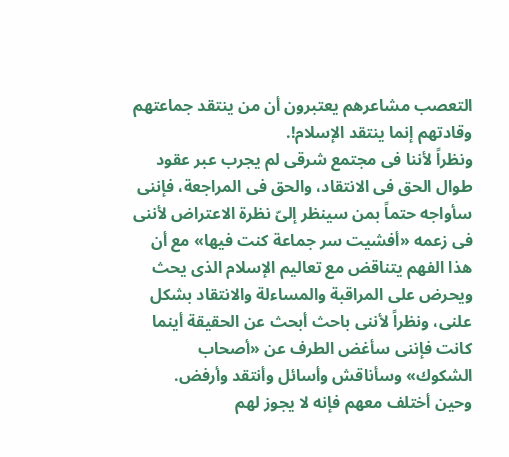التعصب مشاعرهم يعتبرون أن من ينتقد جماعتهم وقادتهم إنما ينتقد الإسلام!.
ونظراً لأننا فى مجتمع شرقى لم يجرب عبر عقود طوال الحق فى الانتقاد، والحق فى المراجعة، فإننى سأواجه حتماً بمن سينظر إلىّ نظرة الاعتراض لأننى فى زعمه «أفشيت سر جماعة كنت فيها» مع أن هذا الفهم يتناقض مع تعاليم الإسلام الذى يحث ويحرض على المراقبة والمساءلة والانتقاد بشكل علنى، ونظراً لأننى باحث أبحث عن الحقيقة أينما كانت فإننى سأغض الطرف عن «أصحاب الشكوك» وسأناقش وأسائل وأنتقد وأرفض.
وحين أختلف معهم فإنه لا يجوز لهم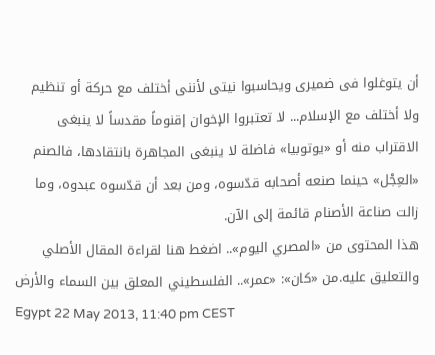أن يتوغلوا فى ضميرى ويحاسبوا نيتى لأننى أختلف مع حركة أو تنظيم ولا أختلف مع الإسلام... لا تعتبروا الإخوان إقنوماً مقدساً لا ينبغى الاقتراب منه أو «يوتوبيا» فاضلة لا ينبغى المجاهرة بانتقادها، فالصنم «العِجْل» حينما صنعه أصحابه قدّسوه، ومن بعد أن قدّسوه عبدوه، وما زالت صناعة الأصنام قائمة إلى الآن.
هذا المحتوى من «المصري اليوم».. اضغط هنا لقراءة المقال الأصلي والتعليق عليه.من «كان»: «عمر».. الفلسطيني المعلق بين السماء والأرض
Egypt 22 May 2013, 11:40 pm CEST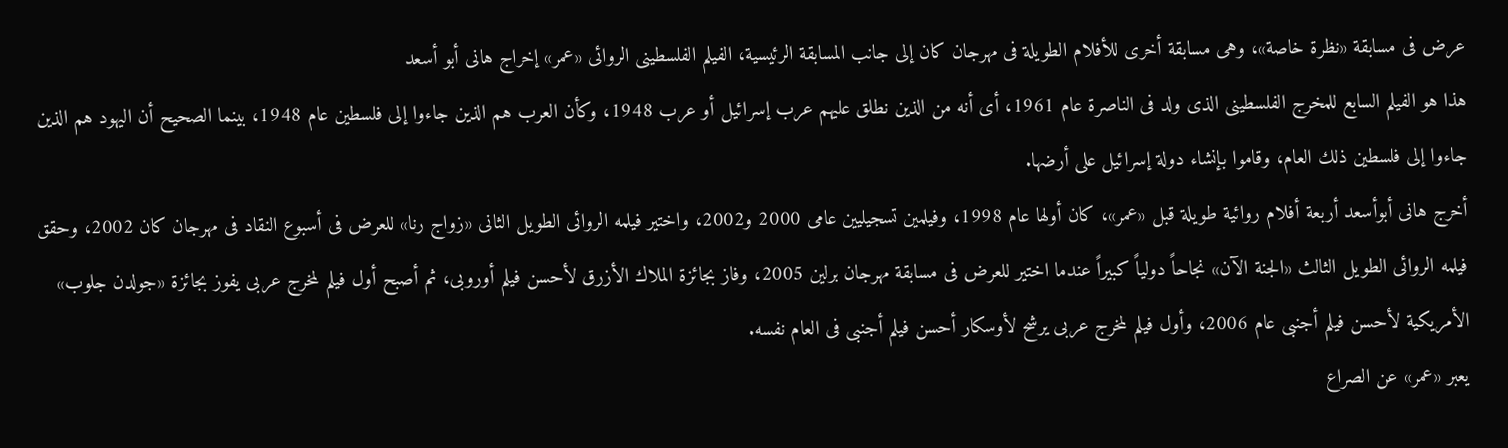عرض فى مسابقة «نظرة خاصة»، وهى مسابقة أخرى للأفلام الطويلة فى مهرجان كان إلى جانب المسابقة الرئيسية، الفيلم الفلسطينى الروائى «عمر» إخراج هانى أبو أسعد
هذا هو الفيلم السابع للمخرج الفلسطينى الذى ولد فى الناصرة عام 1961، أى أنه من الذين نطلق عليهم عرب إسرائيل أو عرب 1948، وكأن العرب هم الذين جاءوا إلى فلسطين عام 1948، بينما الصحيح أن اليهود هم الذين جاءوا إلى فلسطين ذلك العام، وقاموا بإنشاء دولة إسرائيل على أرضها.
أخرج هانى أبوأسعد أربعة أفلام روائية طويلة قبل «عمر»، كان أولها عام 1998، وفيلمين تسجيليين عامى 2000 و2002، واختير فيلمه الروائى الطويل الثانى «زواج رنا» للعرض فى أسبوع النقاد فى مهرجان كان 2002، وحقق فيلمه الروائى الطويل الثالث «الجنة الآن» نجاحاً دولياً كبيراً عندما اختير للعرض فى مسابقة مهرجان برلين 2005، وفاز بجائزة الملاك الأزرق لأحسن فيلم أوروبى، ثم أصبح أول فيلم لمخرج عربى يفوز بجائزة «جولدن جلوب» الأمريكية لأحسن فيلم أجنبى عام 2006، وأول فيلم لمخرج عربى يرشح لأوسكار أحسن فيلم أجنبى فى العام نفسه.
يعبر «عمر» عن الصراع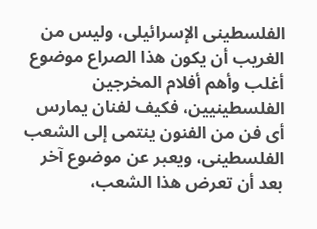الفلسطينى الإسرائيلى، وليس من الغريب أن يكون هذا الصراع موضوع أغلب وأهم أفلام المخرجين الفلسطينيين، فكيف لفنان يمارس أى فن من الفنون ينتمى إلى الشعب الفلسطينى، ويعبر عن موضوع آخر بعد أن تعرض هذا الشعب،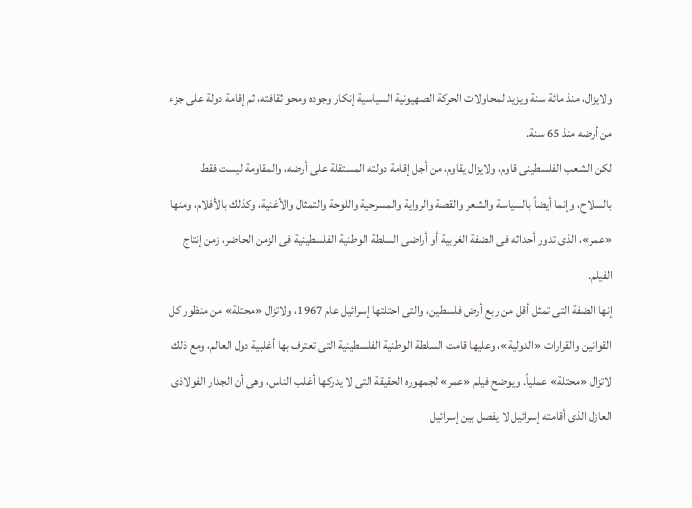ولايزال، منذ مائة سنة ويزيد لمحاولات الحركة الصهيونية السياسية إنكار وجوده ومحو ثقافته، ثم إقامة دولة على جزء من أرضه منذ 65 سنة.
لكن الشعب الفلسطينى قاوم، ولايزال يقاوم، من أجل إقامة دولته المستقلة على أرضه، والمقاومة ليست فقط بالسلاح، وإنما أيضاً بالسياسة والشعر والقصة والرواية والمسرحية واللوحة والتمثال والأغنية، وكذلك بالأفلام، ومنها «عمر»، الذى تدور أحداثه فى الضفة الغربية أو أراضى السلطة الوطنية الفلسطينية فى الزمن الحاضر، زمن إنتاج الفيلم.
إنها الضفة التى تمثل أقل من ربع أرض فلسطين، والتى احتلتها إسرائيل عام 1967، ولاتزال «محتلة» من منظور كل القوانين والقرارات «الدولية»، وعليها قامت السلطة الوطنية الفلسطينية التى تعترف بها أغلبية دول العالم، ومع ذلك لاتزال «محتلة» عملياً. ويوضح فيلم «عمر» لجمهوره الحقيقة التى لا يدركها أغلب الناس، وهى أن الجدار الفولاذى العازل الذى أقامته إسرائيل لا يفصل بين إسرائيل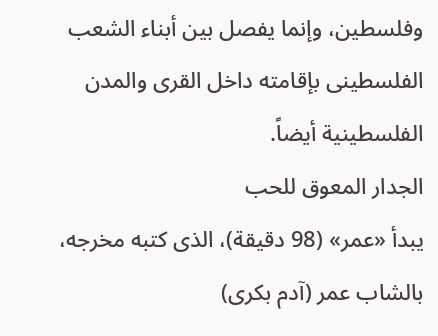وفلسطين، وإنما يفصل بين أبناء الشعب الفلسطينى بإقامته داخل القرى والمدن الفلسطينية أيضاً.
الجدار المعوق للحب
يبدأ «عمر» (98 دقيقة)، الذى كتبه مخرجه، بالشاب عمر (آدم بكرى)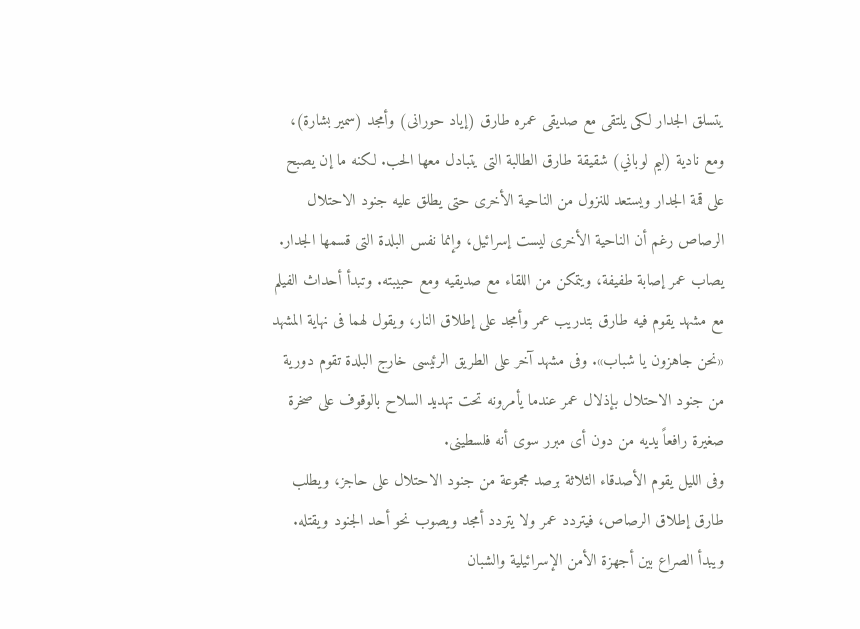يتسلق الجدار لكى يلتقى مع صديقى عمره طارق (إياد حورانى) وأمجد (سمير بشارة)، ومع نادية (ليم لوباني) شقيقة طارق الطالبة التى يتبادل معها الحب. لكنه ما إن يصبح على قمة الجدار ويستعد للنزول من الناحية الأخرى حتى يطلق عليه جنود الاحتلال الرصاص رغم أن الناحية الأخرى ليست إسرائيل، وإنما نفس البلدة التى قسمها الجدار.
يصاب عمر إصابة طفيفة، ويتمكن من اللقاء مع صديقيه ومع حبيبته. وتبدأ أحداث الفيلم مع مشهد يقوم فيه طارق بتدريب عمر وأمجد على إطلاق النار، ويقول لهما فى نهاية المشهد «نحن جاهزون يا شباب». وفى مشهد آخر على الطريق الرئيسى خارج البلدة تقوم دورية من جنود الاحتلال بإذلال عمر عندما يأمرونه تحت تهديد السلاح بالوقوف على صخرة صغيرة رافعاً يديه من دون أى مبرر سوى أنه فلسطينى.
وفى الليل يقوم الأصدقاء الثلاثة برصد مجموعة من جنود الاحتلال على حاجز، ويطلب طارق إطلاق الرصاص، فيتردد عمر ولا يتردد أمجد ويصوب نحو أحد الجنود ويقتله. ويبدأ الصراع بين أجهزة الأمن الإسرائيلية والشبان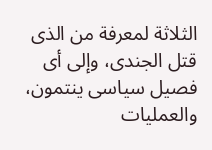الثلاثة لمعرفة من الذى قتل الجندى، وإلى أى فصيل سياسى ينتمون، والعمليات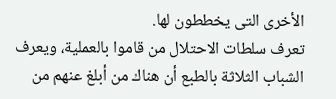الأخرى التى يخططون لها.
تعرف سلطات الاحتلال من قاموا بالعملية، ويعرف الشباب الثلاثة بالطبع أن هناك من أبلغ عنهم من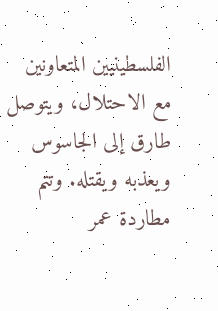الفلسطينيين المتعاونين مع الاحتلال، ويتوصل طارق إلى الجاسوس ويعذبه ويقتله. وتتم مطاردة عمر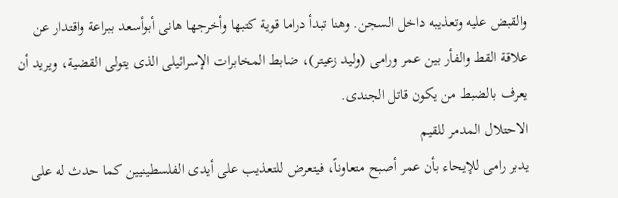والقبض عليه وتعذيبه داخل السجن. وهنا تبدأ دراما قوية كتبها وأخرجها هانى أبوأسعد ببراعة واقتدار عن علاقة القط والفأر بين عمر ورامى (وليد زعيتر)، ضابط المخابرات الإسرائيلى الذى يتولى القضية، ويريد أن يعرف بالضبط من يكون قاتل الجندى.
الاحتلال المدمر للقيم
يدبر رامى للإيحاء بأن عمر أصبح متعاوناً، فيتعرض للتعذيب على أيدى الفلسطينيين كما حدث له على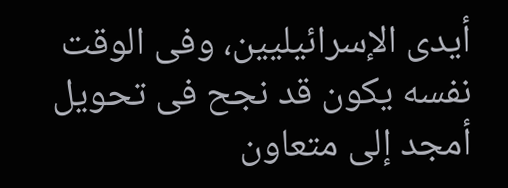أيدى الإسرائيليين، وفى الوقت نفسه يكون قد نجح فى تحويل أمجد إلى متعاون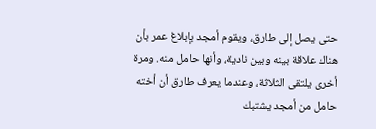حتى يصل إلى طارق، ويقوم أمجد بإبلاغ عمر بأن هناك علاقة بينه وبين نادية، وأنها حامل منه. ومرة أخرى يلتقى الثلاثة، وعندما يعرف طارق أن أخته حامل من أمجد يشتبك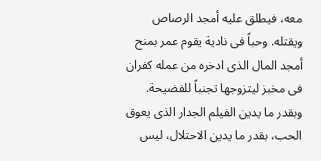معه، فيطلق عليه أمجد الرصاص ويقتله. وحباً فى نادية يقوم عمر بمنح أمجد المال الذى ادخره من عمله كفران فى مخبز ليتزوجها تجنباً للفضيحة.
وبقدر ما يدين الفيلم الجدار الذى يعوق الحب، بقدر ما يدين الاحتلال، ليس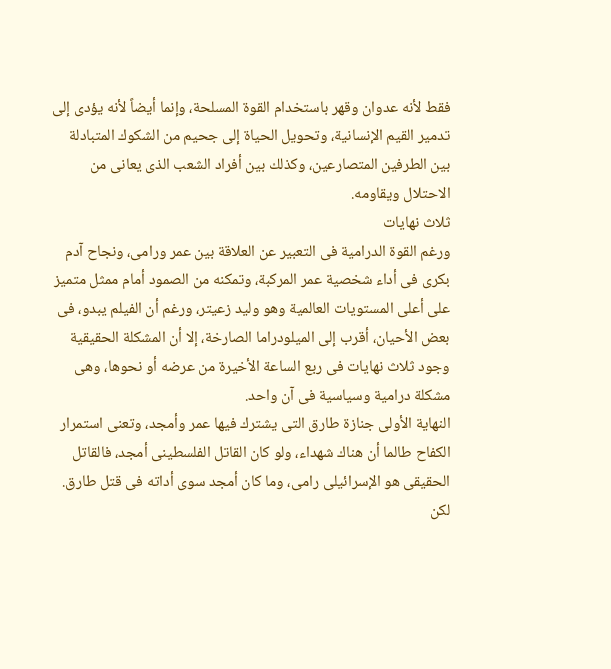فقط لأنه عدوان وقهر باستخدام القوة المسلحة، وإنما أيضاً لأنه يؤدى إلى تدمير القيم الإنسانية، وتحويل الحياة إلى جحيم من الشكوك المتبادلة بين الطرفين المتصارعين، وكذلك بين أفراد الشعب الذى يعانى من الاحتلال ويقاومه.
ثلاث نهايات
ورغم القوة الدرامية فى التعبير عن العلاقة بين عمر ورامى، ونجاح آدم بكرى فى أداء شخصية عمر المركبة، وتمكنه من الصمود أمام ممثل متميز على أعلى المستويات العالمية وهو وليد زعيتر، ورغم أن الفيلم يبدو، فى بعض الأحيان، أقرب إلى الميلودراما الصارخة، إلا أن المشكلة الحقيقية وجود ثلاث نهايات فى ربع الساعة الأخيرة من عرضه أو نحوها، وهى مشكلة درامية وسياسية فى آن واحد.
النهاية الأولى جنازة طارق التى يشترك فيها عمر وأمجد، وتعنى استمرار الكفاح طالما أن هناك شهداء، ولو كان القاتل الفلسطينى أمجد، فالقاتل الحقيقى هو الإسرائيلى رامى، وما كان أمجد سوى أداته فى قتل طارق. لكن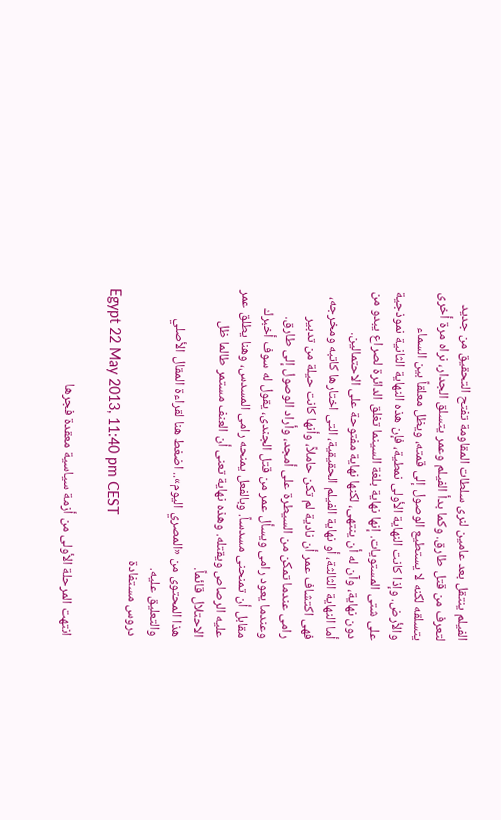الفيلم ينتقل بعد عامين لنرى سلطات المقاومة تفتح التحقيق من جديد لتعرف من قتل طارق. وكما بدأ الفيلم وعمر يتسلق الجدار، نراه مرة أخرى يتسلقه لكنه لا يستطيع الوصول إلى قمته، ويظل معلقاً بين السماء والأرض. وإذا كانت النهاية الأولى نمطية، فإن هذه النهاية الثانية نموذجية على شتى المستويات. إنها نهاية بلغة السينما تغلق الدائرة لصراع يبدو من دون نهاية، وآن له أن ينتهى، لكنها نهاية مفتوحة على الاحتمالين.
أما النهاية الثالثة، أو نهاية الفيلم الحقيقية، التى اختارها كاتبه ومخرجه، فهى اكتشاف عمر أن نادية لم تكن حاملاً، وأنها كانت حيلة من تدبير رامى عندما تمكن من السيطرة على أمجد، وأراد الوصول إلى طارق. وعندما يعود رامى ويسأل عمر من قتل الجندى، يقول له سوف أخبرك مقابل أن تمنحنى مسدساً. وبالفعل يمنحه رامى المسدس، وهنا يطلق عمر عليه الرصاص ويقتله. وهذه نهاية تعنى أن العنف مستمر طالما ظل الاحتلال قائماً.
هذا المحتوى من «المصري اليوم».. اضغط هنا لقراءة المقال الأصلي والتعليق عليه.
دروس مستفادة
Egypt 22 May 2013, 11:40 pm CEST

انتهت المرحلة الأولى من أزمة سياسية معقدة فجرها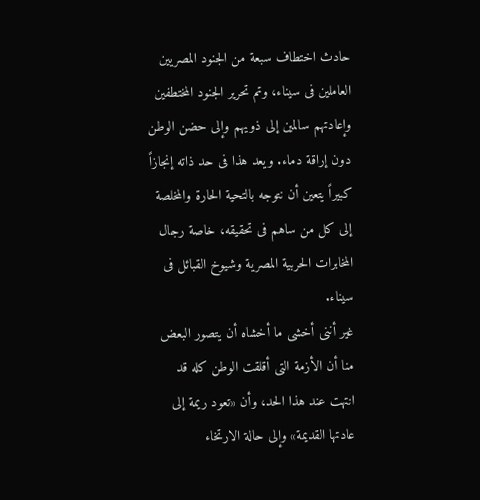حادث اختطاف سبعة من الجنود المصريين العاملين فى سيناء، وتم تحرير الجنود المختطفين وإعادتهم سالمين إلى ذويهم وإلى حضن الوطن دون إراقة دماء. ويعد هذا فى حد ذاته إنجازاً كبيراً يتعين أن نتوجه بالتحية الحارة والمخلصة إلى كل من ساهم فى تحقيقه، خاصة رجال المخابرات الحربية المصرية وشيوخ القبائل فى سيناء.
غير أننى أخشى ما أخشاه أن يتصور البعض منا أن الأزمة التى أقلقت الوطن كله قد انتهت عند هذا الحد، وأن «تعود ريمة إلى عادتها القديمة» وإلى حالة الارتخاء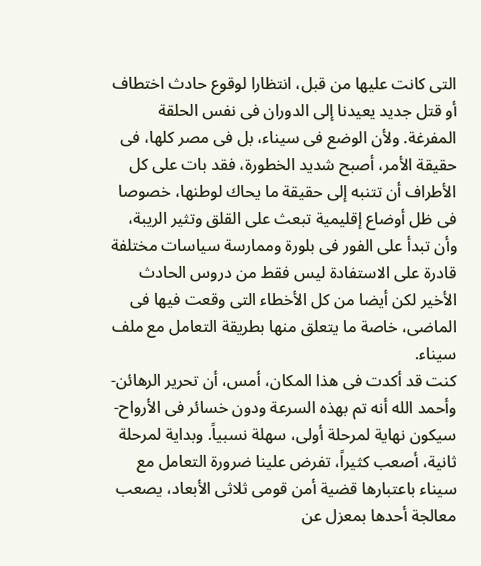التى كانت عليها من قبل، انتظارا لوقوع حادث اختطاف أو قتل جديد يعيدنا إلى الدوران فى نفس الحلقة المفرغة. ولأن الوضع فى سيناء، بل فى مصر كلها، فى حقيقة الأمر، أصبح شديد الخطورة، فقد بات على كل الأطراف أن تتنبه إلى حقيقة ما يحاك لوطنها، خصوصا فى ظل أوضاع إقليمية تبعث على القلق وتثير الريبة، وأن تبدأ على الفور فى بلورة وممارسة سياسات مختلفة قادرة على الاستفادة ليس فقط من دروس الحادث الأخير لكن أيضا من كل الأخطاء التى وقعت فيها فى الماضى، خاصة ما يتعلق منها بطريقة التعامل مع ملف سيناء.
كنت قد أكدت فى هذا المكان، أمس، أن تحرير الرهائن- وأحمد الله أنه تم بهذه السرعة ودون خسائر فى الأرواح- سيكون نهاية لمرحلة أولى، سهلة نسبياً. وبداية لمرحلة ثانية، أصعب كثيراً، تفرض علينا ضرورة التعامل مع سيناء باعتبارها قضية أمن قومى ثلاثى الأبعاد، يصعب معالجة أحدها بمعزل عن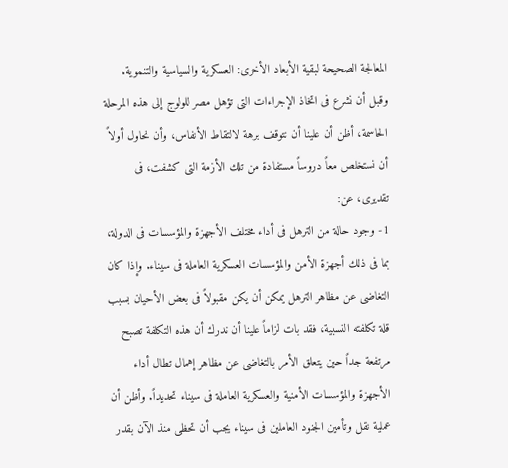المعالجة الصحيحة لبقية الأبعاد الأخرى: العسكرية والسياسية والتنموية. وقبل أن نشرع فى اتخاذ الإجراءات التى تؤهل مصر للولوج إلى هذه المرحلة الحاسمة، أظن أن علينا أن نتوقف برهة لالتقاط الأنفاس، وأن نحاول أولاً أن نستخلص معاً دروساً مستفادة من تلك الأزمة التى كشفت، فى تقديرى، عن:
1- وجود حالة من الترهل فى أداء مختلف الأجهزة والمؤسسات فى الدولة، بما فى ذلك أجهزة الأمن والمؤسسات العسكرية العاملة فى سيناء. وإذا كان التغاضى عن مظاهر الترهل يمكن أن يكن مقبولاً فى بعض الأحيان بسبب قلة تكلفته النسبية، فقد بات لزاماً علينا أن ندرك أن هذه التكلفة تصبح مرتفعة جداً حين يتعلق الأمر بالتغاضى عن مظاهر إهمال تطال أداء الأجهزة والمؤسسات الأمنية والعسكرية العاملة فى سيناء تحديداً. وأظن أن عملية نقل وتأمين الجنود العاملين فى سيناء يجب أن تحظى منذ الآن بقدر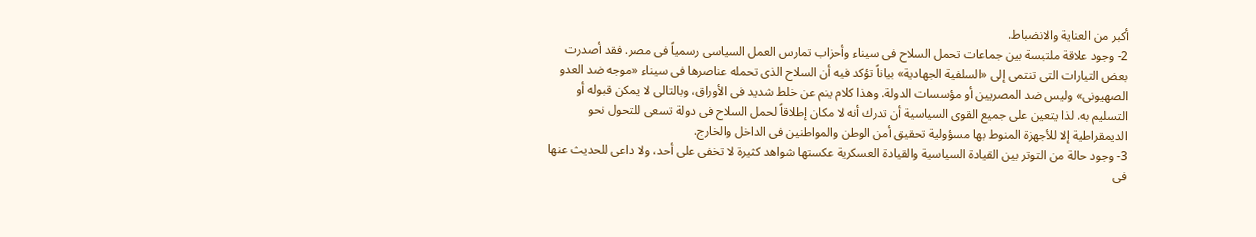أكبر من العناية والانضباط.
2- وجود علاقة ملتبسة بين جماعات تحمل السلاح فى سيناء وأحزاب تمارس العمل السياسى رسمياً فى مصر. فقد أصدرت بعض التيارات التى تنتمى إلى «السلفية الجهادية» بياناً تؤكد فيه أن السلاح الذى تحمله عناصرها فى سيناء «موجه ضد العدو الصهيونى» وليس ضد المصريين أو مؤسسات الدولة. وهذا كلام ينم عن خلط شديد فى الأوراق، وبالتالى لا يمكن قبوله أو التسليم به. لذا يتعين على جميع القوى السياسية أن تدرك أنه لا مكان إطلاقاً لحمل السلاح فى دولة تسعى للتحول نحو الديمقراطية إلا للأجهزة المنوط بها مسؤولية تحقيق أمن الوطن والمواطنين فى الداخل والخارج.
3- وجود حالة من التوتر بين القيادة السياسية والقيادة العسكرية عكستها شواهد كثيرة لا تخفى على أحد، ولا داعى للحديث عنها فى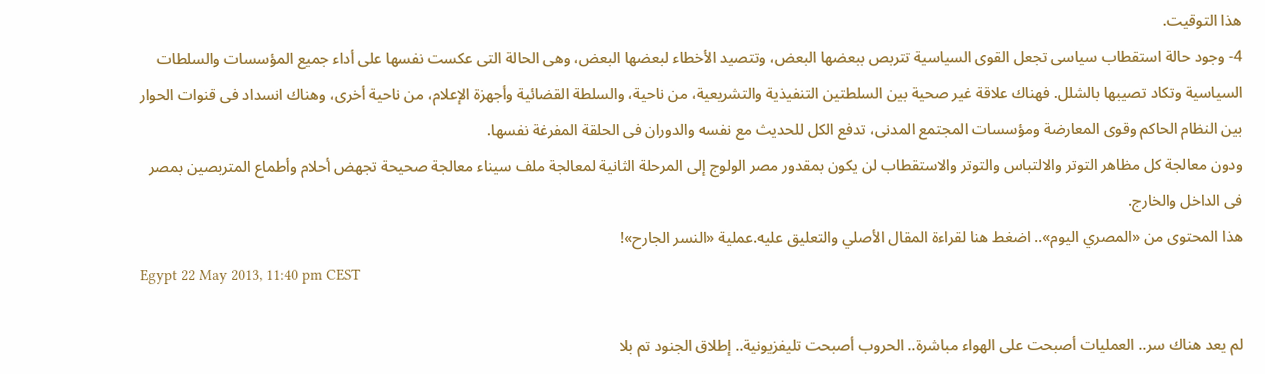هذا التوقيت.
4- وجود حالة استقطاب سياسى تجعل القوى السياسية تتربص ببعضها البعض، وتتصيد الأخطاء لبعضها البعض، وهى الحالة التى عكست نفسها على أداء جميع المؤسسات والسلطات السياسية وتكاد تصيبها بالشلل. فهناك علاقة غير صحية بين السلطتين التنفيذية والتشريعية، من ناحية، والسلطة القضائية وأجهزة الإعلام، من ناحية أخرى، وهناك انسداد فى قنوات الحوار بين النظام الحاكم وقوى المعارضة ومؤسسات المجتمع المدنى، تدفع الكل للحديث مع نفسه والدوران فى الحلقة المفرغة نفسها.
ودون معالجة كل مظاهر التوتر والالتباس والتوتر والاستقطاب لن يكون بمقدور مصر الولوج إلى المرحلة الثانية لمعالجة ملف سيناء معالجة صحيحة تجهض أحلام وأطماع المتربصين بمصر فى الداخل والخارج.
هذا المحتوى من «المصري اليوم».. اضغط هنا لقراءة المقال الأصلي والتعليق عليه.عملية «النسر الجارح»!
Egypt 22 May 2013, 11:40 pm CEST

لم يعد هناك سر.. العمليات أصبحت على الهواء مباشرة.. الحروب أصبحت تليفزيونية.. إطلاق الجنود تم بلا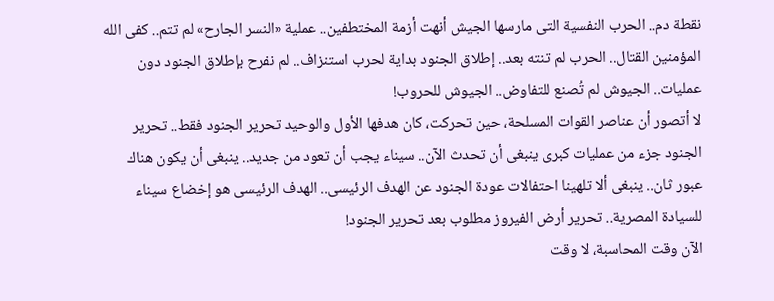نقطة دم.. الحرب النفسية التى مارسها الجيش أنهت أزمة المختطفين.. عملية «النسر الجارح» لم تتم.. كفى الله المؤمنين القتال.. الحرب لم تنته بعد.. إطلاق الجنود بداية لحرب استنزاف.. لم نفرح بإطلاق الجنود دون عمليات.. الجيوش لم تُصنع للتفاوض.. الجيوش للحروب!
لا أتصور أن عناصر القوات المسلحة، حين تحركت، كان هدفها الأول والوحيد تحرير الجنود فقط.. تحرير الجنود جزء من عمليات كبرى ينبغى أن تحدث الآن.. سيناء يجب أن تعود من جديد.. ينبغى أن يكون هناك عبور ثان.. ينبغى ألا تلهينا احتفالات عودة الجنود عن الهدف الرئيسى.. الهدف الرئيسى هو إخضاع سيناء للسيادة المصرية.. تحرير أرض الفيروز مطلوب بعد تحرير الجنود!
الآن وقت المحاسبة، لا وقت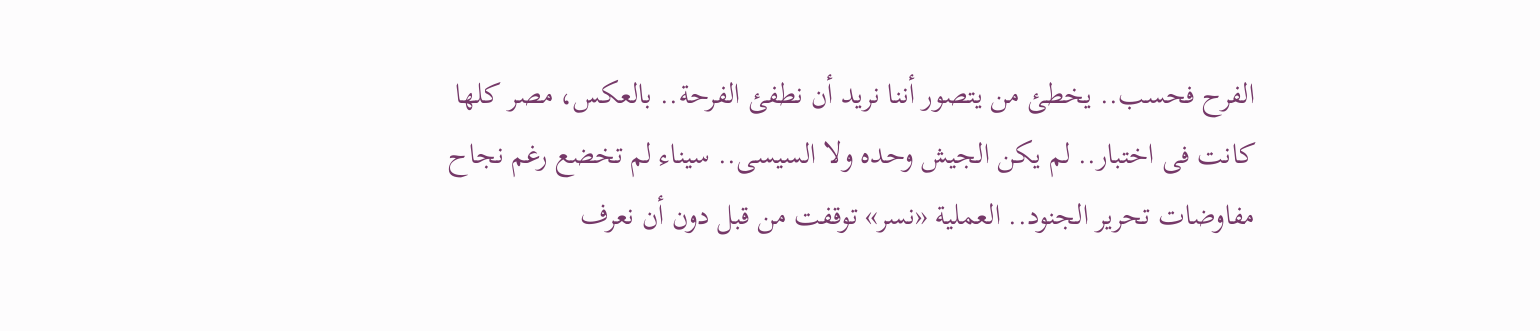الفرح فحسب.. يخطئ من يتصور أننا نريد أن نطفئ الفرحة.. بالعكس، مصر كلها كانت فى اختبار.. لم يكن الجيش وحده ولا السيسى.. سيناء لم تخضع رغم نجاح مفاوضات تحرير الجنود.. العملية «نسر» توقفت من قبل دون أن نعرف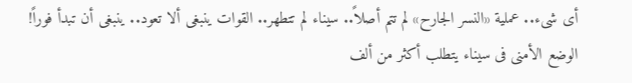أى شىء.. عملية «النسر الجارح» لم تتم أصلاً.. سيناء لم تتطهر.. القوات ينبغى ألا تعود.. ينبغى أن تبدأ فوراً!
الوضع الأمنى فى سيناء يتطلب أكثر من ألف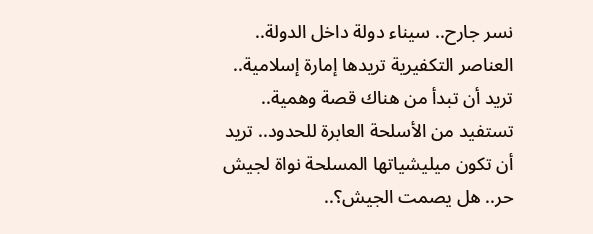نسر جارح.. سيناء دولة داخل الدولة.. العناصر التكفيرية تريدها إمارة إسلامية.. تريد أن تبدأ من هناك قصة وهمية.. تستفيد من الأسلحة العابرة للحدود.. تريد أن تكون ميليشياتها المسلحة نواة لجيش حر.. هل يصمت الجيش؟..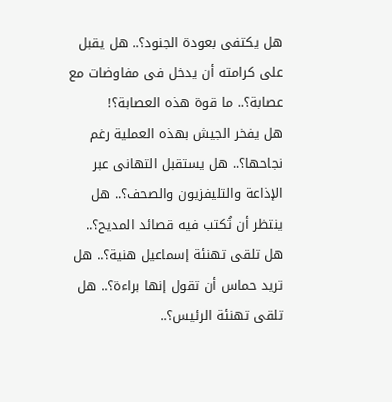هل يكتفى بعودة الجنود؟.. هل يقبل على كرامته أن يدخل فى مفاوضات مع عصابة؟.. ما قوة هذه العصابة؟!
هل يفخر الجيش بهذه العملية رغم نجاحها؟.. هل يستقبل التهانى عبر الإذاعة والتليفزيون والصحف؟.. هل ينتظر أن تُكتب فيه قصائد المديح؟.. هل تلقى تهنئة إسماعيل هنية؟.. هل تريد حماس أن تقول إنها براءة؟.. هل تلقى تهنئة الرئيس؟..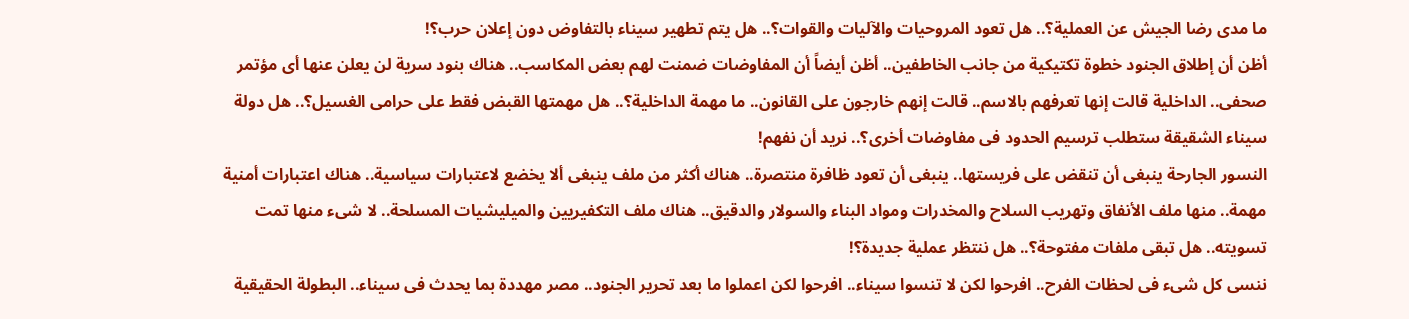ما مدى رضا الجيش عن العملية؟.. هل تعود المروحيات والآليات والقوات؟.. هل يتم تطهير سيناء بالتفاوض دون إعلان حرب؟!
أظن أن إطلاق الجنود خطوة تكتيكية من جانب الخاطفين.. أظن أيضاً أن المفاوضات ضمنت لهم بعض المكاسب.. هناك بنود سرية لن يعلن عنها أى مؤتمر صحفى.. الداخلية قالت إنها تعرفهم بالاسم.. قالت إنهم خارجون على القانون.. ما مهمة الداخلية؟.. هل مهمتها القبض فقط على حرامى الغسيل؟.. هل دولة سيناء الشقيقة ستطلب ترسيم الحدود فى مفاوضات أخرى؟.. نريد أن نفهم!
النسور الجارحة ينبغى أن تنقض على فريستها.. ينبغى أن تعود ظافرة منتصرة.. هناك أكثر من ملف ينبغى ألا يخضع لاعتبارات سياسية.. هناك اعتبارات أمنية مهمة.. منها ملف الأنفاق وتهريب السلاح والمخدرات ومواد البناء والسولار والدقيق.. هناك ملف التكفيريين والميليشيات المسلحة.. لا شىء منها تمت تسويته.. هل تبقى ملفات مفتوحة؟.. هل ننتظر عملية جديدة؟!
ننسى كل شىء فى لحظات الفرح.. افرحوا لكن لا تنسوا سيناء.. افرحوا لكن اعملوا ما بعد تحرير الجنود.. مصر مهددة بما يحدث فى سيناء.. البطولة الحقيقية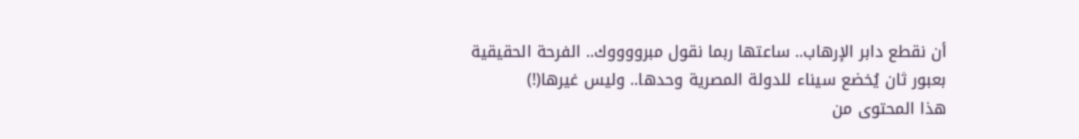أن نقطع دابر الإرهاب.. ساعتها ربما نقول مبرووووك.. الفرحة الحقيقية بعبور ثان يُخضع سيناء للدولة المصرية وحدها.. وليس غيرها(!)
هذا المحتوى من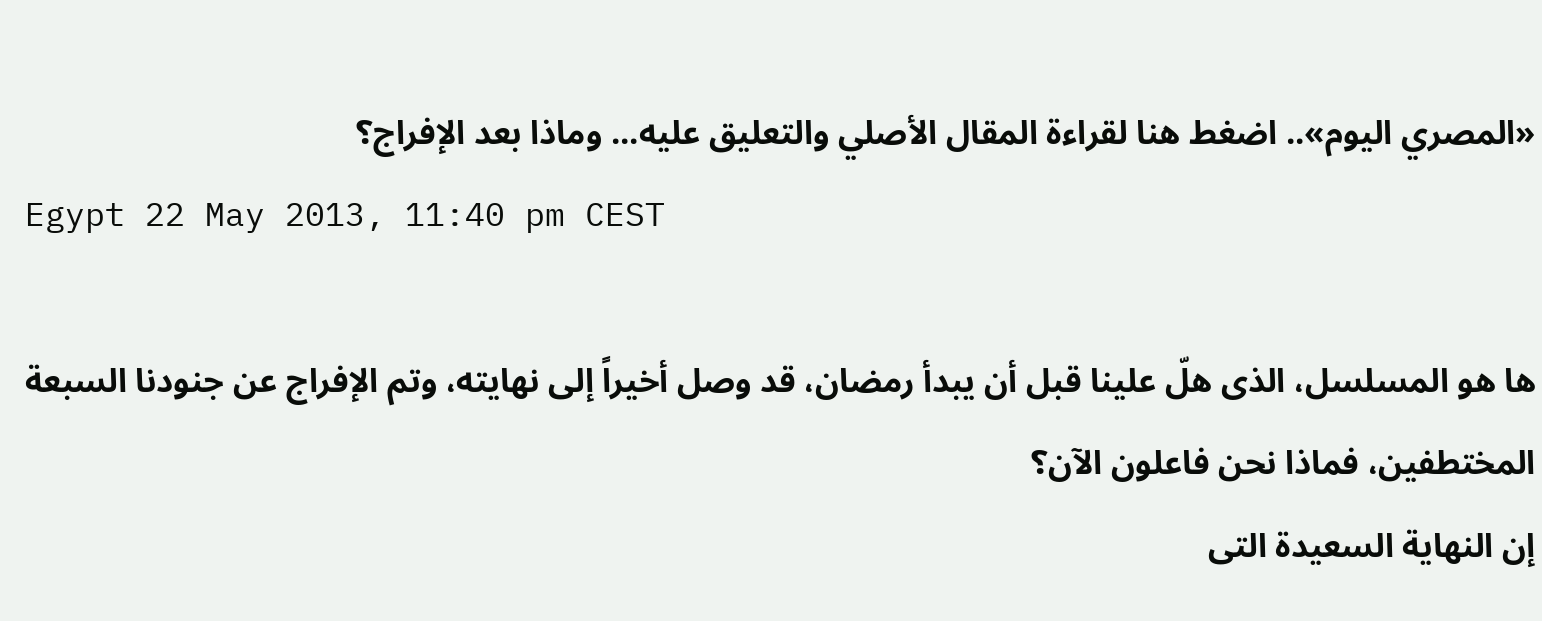«المصري اليوم».. اضغط هنا لقراءة المقال الأصلي والتعليق عليه... وماذا بعد الإفراج؟
Egypt 22 May 2013, 11:40 pm CEST

ها هو المسلسل، الذى هلّ علينا قبل أن يبدأ رمضان، قد وصل أخيراً إلى نهايته، وتم الإفراج عن جنودنا السبعة المختطفين، فماذا نحن فاعلون الآن؟
إن النهاية السعيدة التى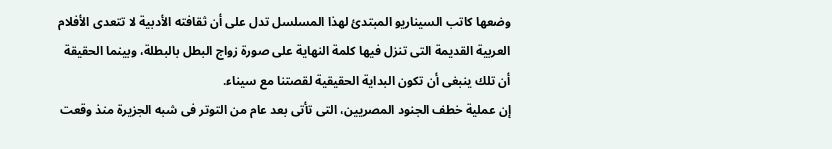وضعها كاتب السيناريو المبتدئ لهذا المسلسل تدل على أن ثقافته الأدبية لا تتعدى الأفلام العربية القديمة التى تنزل فيها كلمة النهاية على صورة زواج البطل بالبطلة، وبينما الحقيقة أن تلك ينبغى أن تكون البداية الحقيقية لقصتنا مع سيناء.
إن عملية خطف الجنود المصريين، التى تأتى بعد عام من التوتر فى شبه الجزيرة منذ وقعت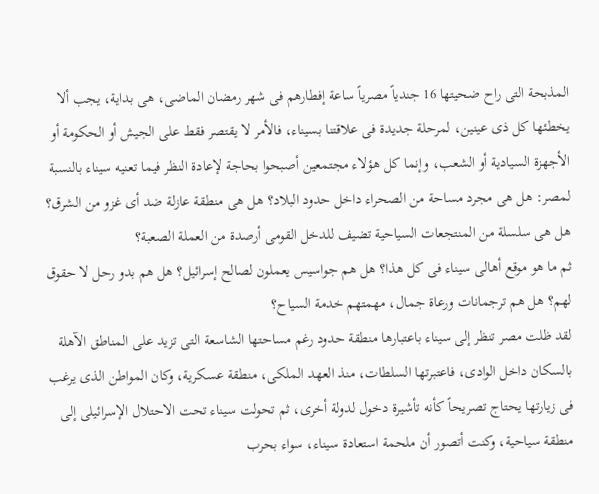المذبحة التى راح ضحيتها 16 جندياً مصرياً ساعة إفطارهم فى شهر رمضان الماضى، هى بداية، يجب ألا يخطئها كل ذى عينين، لمرحلة جديدة فى علاقتنا بسيناء، فالأمر لا يقتصر فقط على الجيش أو الحكومة أو الأجهزة السيادية أو الشعب، وإنما كل هؤلاء مجتمعين أصبحوا بحاجة لإعادة النظر فيما تعنيه سيناء بالنسبة لمصر: هل هى مجرد مساحة من الصحراء داخل حدود البلاد؟ هل هى منطقة عازلة ضد أى غزو من الشرق؟ هل هى سلسلة من المنتجعات السياحية تضيف للدخل القومى أرصدة من العملة الصعبة؟
ثم ما هو موقع أهالى سيناء فى كل هذا؟ هل هم جواسيس يعملون لصالح إسرائيل؟ هل هم بدو رحل لا حقوق لهم؟ هل هم ترجمانات ورعاة جمال، مهمتهم خدمة السياح؟
لقد ظلت مصر تنظر إلى سيناء باعتبارها منطقة حدود رغم مساحتها الشاسعة التى تزيد على المناطق الآهلة بالسكان داخل الوادى، فاعتبرتها السلطات، منذ العهد الملكى، منطقة عسكرية، وكان المواطن الذى يرغب فى زيارتها يحتاج تصريحاً كأنه تأشيرة دخول لدولة أخرى، ثم تحولت سيناء تحت الاحتلال الإسرائيلى إلى منطقة سياحية، وكنت أتصور أن ملحمة استعادة سيناء، سواء بحرب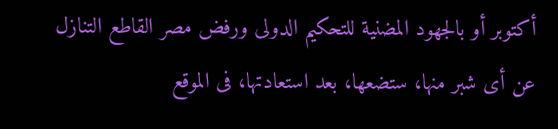أكتوبر أو بالجهود المضنية للتحكيم الدولى ورفض مصر القاطع التنازل عن أى شبر منها، ستضعها، بعد استعادتها، فى الموقع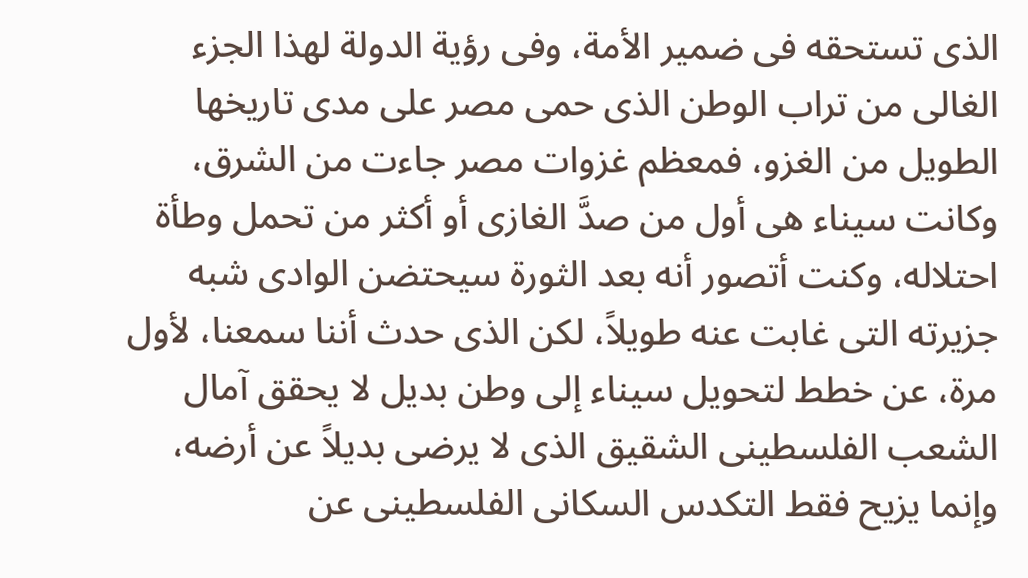الذى تستحقه فى ضمير الأمة، وفى رؤية الدولة لهذا الجزء الغالى من تراب الوطن الذى حمى مصر على مدى تاريخها الطويل من الغزو، فمعظم غزوات مصر جاءت من الشرق، وكانت سيناء هى أول من صدَّ الغازى أو أكثر من تحمل وطأة احتلاله، وكنت أتصور أنه بعد الثورة سيحتضن الوادى شبه جزيرته التى غابت عنه طويلاً، لكن الذى حدث أننا سمعنا، لأول مرة، عن خطط لتحويل سيناء إلى وطن بديل لا يحقق آمال الشعب الفلسطينى الشقيق الذى لا يرضى بديلاً عن أرضه، وإنما يزيح فقط التكدس السكانى الفلسطينى عن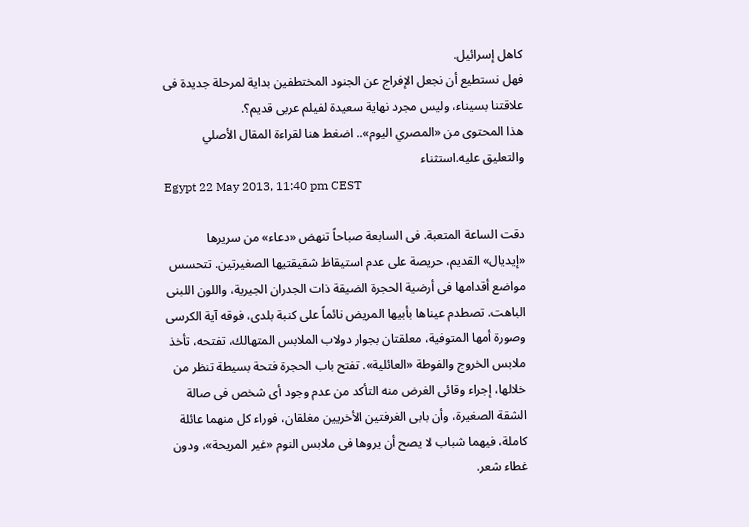كاهل إسرائيل.
فهل نستطيع أن نجعل الإفراج عن الجنود المختطفين بداية لمرحلة جديدة فى علاقتنا بسيناء، وليس مجرد نهاية سعيدة لفيلم عربى قديم؟.
هذا المحتوى من «المصري اليوم».. اضغط هنا لقراءة المقال الأصلي والتعليق عليه.استثناء
Egypt 22 May 2013, 11:40 pm CEST

دقت الساعة المتعبة. فى السابعة صباحاً تنهض «دعاء» من سريرها «إيديال» القديم، حريصة على عدم استيقاظ شقيقتيها الصغيرتين. تتحسس مواضع أقدامها فى أرضية الحجرة الضيقة ذات الجدران الجيرية، واللون اللبنى الباهت. تصطدم عيناها بأبيها المريض نائماً على كنبة بلدى، فوقه آية الكرسى وصورة أمها المتوفية، معلقتان بجوار دولاب الملابس المتهالك، تفتحه، تأخذ ملابس الخروج والفوطة «العائلية». تفتح باب الحجرة فتحة بسيطة تنظر من خلالها، إجراء وقائى الغرض منه التأكد من عدم وجود أى شخص فى صالة الشقة الصغيرة، وأن بابى الغرفتين الأخريين مغلقان، فوراء كل منهما عائلة كاملة، فيهما شباب لا يصح أن يروها فى ملابس النوم «غير المريحة»، ودون غطاء شعر.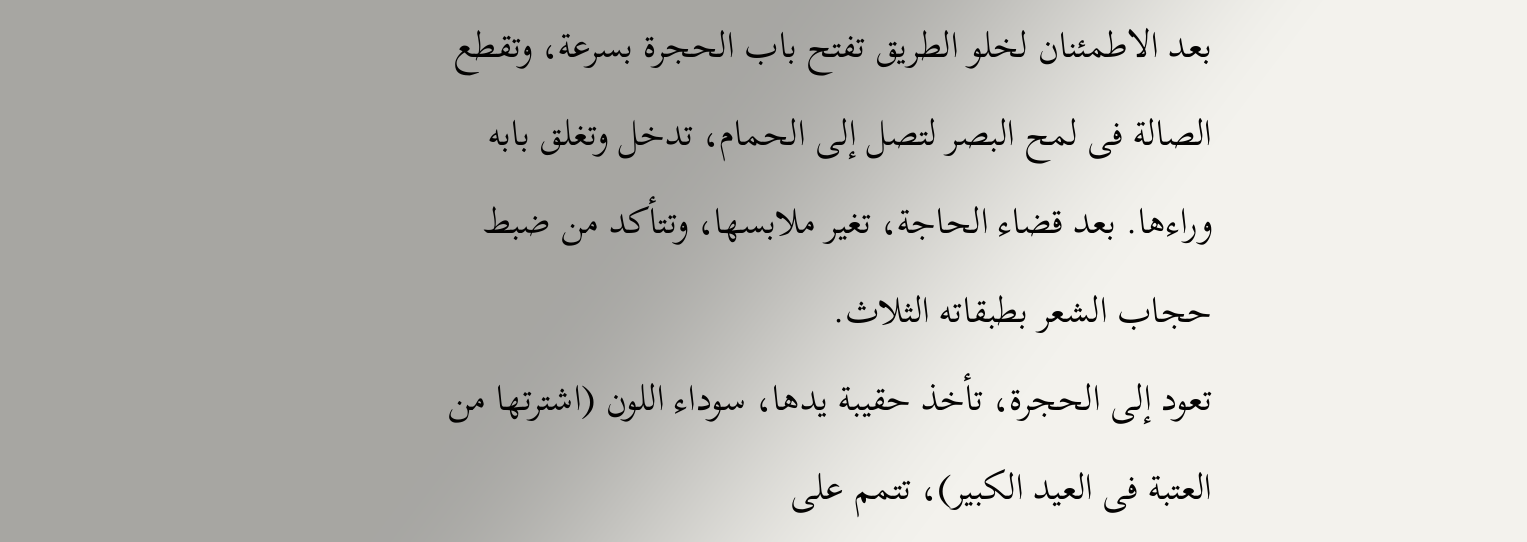بعد الاطمئنان لخلو الطريق تفتح باب الحجرة بسرعة، وتقطع الصالة فى لمح البصر لتصل إلى الحمام، تدخل وتغلق بابه وراءها. بعد قضاء الحاجة، تغير ملابسها، وتتأكد من ضبط حجاب الشعر بطبقاته الثلاث.
تعود إلى الحجرة، تأخذ حقيبة يدها، سوداء اللون (اشترتها من العتبة فى العيد الكبير)، تتمم على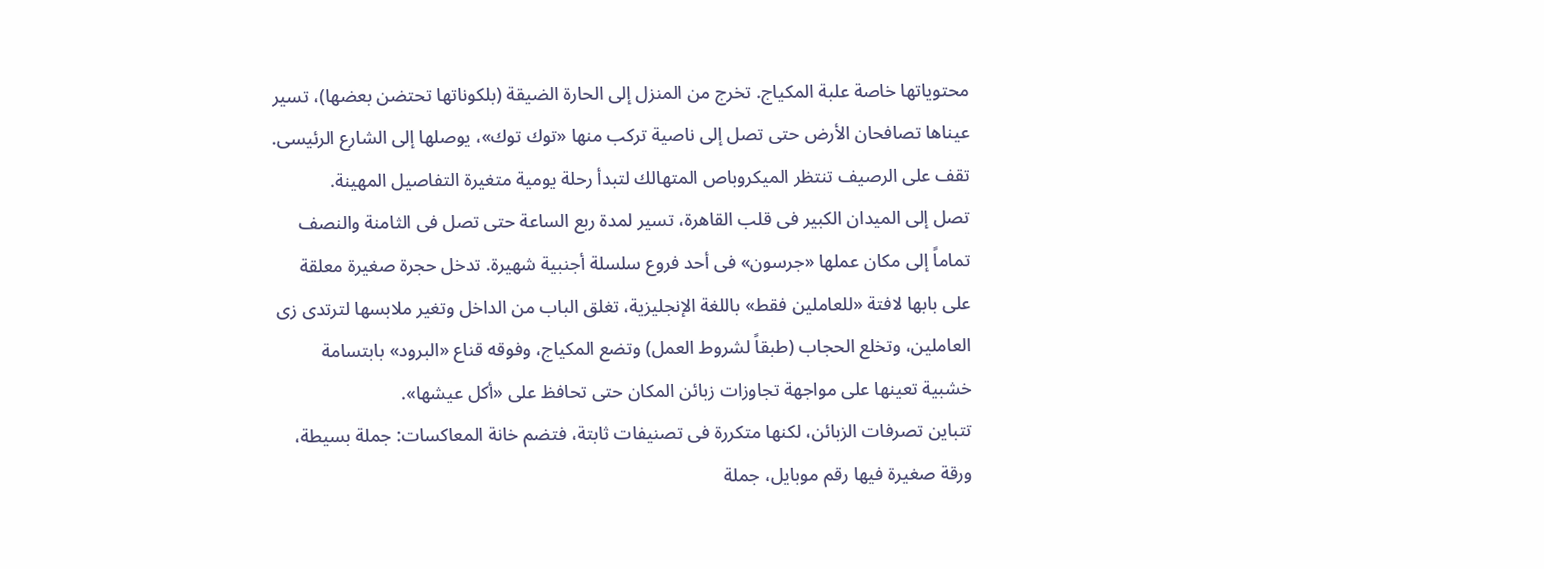محتوياتها خاصة علبة المكياج. تخرج من المنزل إلى الحارة الضيقة (بلكوناتها تحتضن بعضها)، تسير عيناها تصافحان الأرض حتى تصل إلى ناصية تركب منها «توك توك»، يوصلها إلى الشارع الرئيسى. تقف على الرصيف تنتظر الميكروباص المتهالك لتبدأ رحلة يومية متغيرة التفاصيل المهينة.
تصل إلى الميدان الكبير فى قلب القاهرة، تسير لمدة ربع الساعة حتى تصل فى الثامنة والنصف تماماً إلى مكان عملها «جرسون» فى أحد فروع سلسلة أجنبية شهيرة. تدخل حجرة صغيرة معلقة على بابها لافتة «للعاملين فقط» باللغة الإنجليزية، تغلق الباب من الداخل وتغير ملابسها لترتدى زى العاملين، وتخلع الحجاب (طبقاً لشروط العمل) وتضع المكياج، وفوقه قناع «البرود» بابتسامة خشبية تعينها على مواجهة تجاوزات زبائن المكان حتى تحافظ على «أكل عيشها».
تتباين تصرفات الزبائن، لكنها متكررة فى تصنيفات ثابتة، فتضم خانة المعاكسات: جملة بسيطة، ورقة صغيرة فيها رقم موبايل، جملة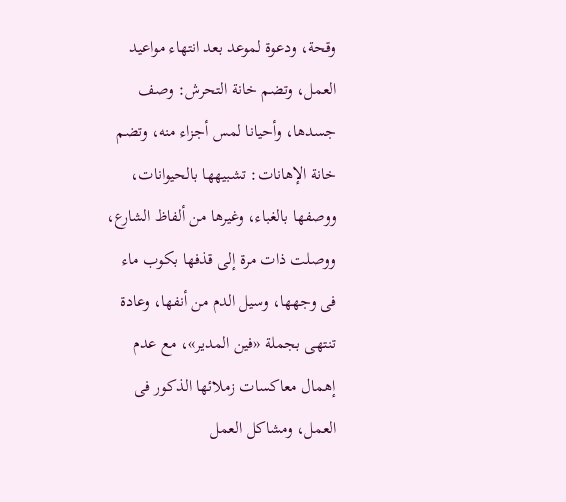وقحة، ودعوة لموعد بعد انتهاء مواعيد العمل، وتضم خانة التحرش: وصف جسدها، وأحيانا لمس أجزاء منه، وتضم خانة الإهانات: تشبيهها بالحيوانات، ووصفها بالغباء، وغيرها من ألفاظ الشارع، ووصلت ذات مرة إلى قذفها بكوب ماء فى وجهها، وسيل الدم من أنفها، وعادة تنتهى بجملة «فين المدير»، مع عدم إهمال معاكسات زملائها الذكور فى العمل، ومشاكل العمل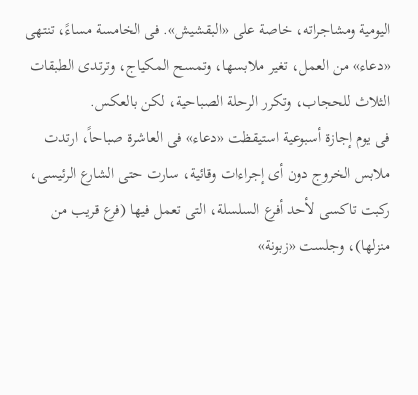اليومية ومشاجراته، خاصة على «البقشيش». فى الخامسة مساءً، تنتهى «دعاء» من العمل، تغير ملابسها، وتمسح المكياج، وترتدى الطبقات الثلاث للحجاب، وتكرر الرحلة الصباحية، لكن بالعكس.
فى يوم إجازة أسبوعية استيقظت «دعاء» فى العاشرة صباحاً، ارتدت ملابس الخروج دون أى إجراءات وقائية، سارت حتى الشارع الرئيسى، ركبت تاكسى لأحد أفرع السلسلة، التى تعمل فيها (فرع قريب من منزلها)، وجلست «زبونة»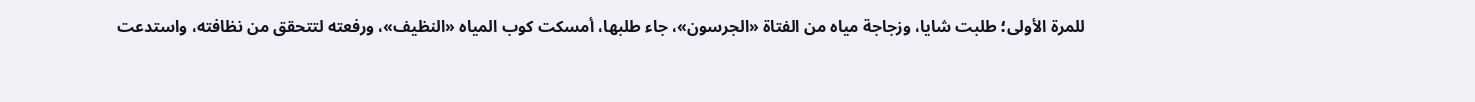للمرة الأولى؛ طلبت شايا، وزجاجة مياه من الفتاة «الجرسون»، جاء طلبها، أمسكت كوب المياه «النظيف»، ورفعته لتتحقق من نظافته، واستدعت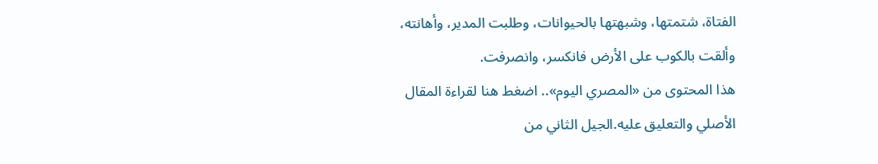الفتاة، شتمتها، وشبهتها بالحيوانات، وطلبت المدير، وأهانته، وألقت بالكوب على الأرض فانكسر، وانصرفت.
هذا المحتوى من «المصري اليوم».. اضغط هنا لقراءة المقال الأصلي والتعليق عليه.الجيل الثاني من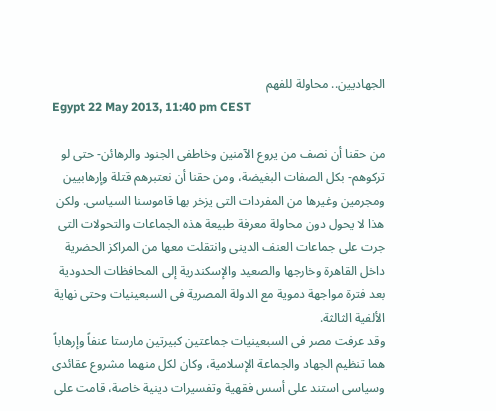الجهاديين.. محاولة للفهم
Egypt 22 May 2013, 11:40 pm CEST

من حقنا أن نصف من يروع الآمنين وخاطفى الجنود والرهائن- حتى لو تركوهم- بكل الصفات البغيضة، ومن حقنا أن نعتبرهم قتلة وإرهابيين ومجرمين وغيرها من المفردات التى يزخر بها قاموسنا السياسى. ولكن هذا لا يحول دون محاولة معرفة طبيعة هذه الجماعات والتحولات التى جرت على جماعات العنف الدينى وانتقلت معها من المراكز الحضرية داخل القاهرة وخارجها والصعيد والإسكندرية إلى المحافظات الحدودية بعد فترة مواجهة دموية مع الدولة المصرية فى السبعينيات وحتى نهاية الألفية الثالثة.
وقد عرفت مصر فى السبعينيات جماعتين كبيرتين مارستا عنفاً وإرهاباً هما تنظيم الجهاد والجماعة الإسلامية، وكان لكل منهما مشروع عقائدى وسياسى استند على أسس فقهية وتفسيرات دينية خاصة، قامت على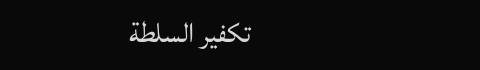تكفير السلطة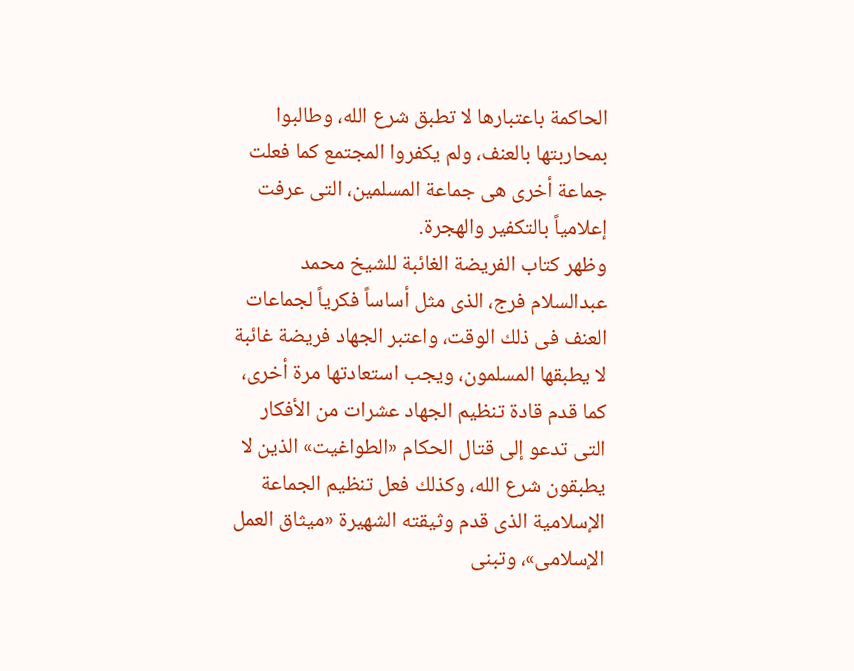الحاكمة باعتبارها لا تطبق شرع الله، وطالبوا بمحاربتها بالعنف، ولم يكفروا المجتمع كما فعلت جماعة أخرى هى جماعة المسلمين، التى عرفت إعلامياً بالتكفير والهجرة.
وظهر كتاب الفريضة الغائبة للشيخ محمد عبدالسلام فرج، الذى مثل أساساً فكرياً لجماعات العنف فى ذلك الوقت، واعتبر الجهاد فريضة غائبة لا يطبقها المسلمون، ويجب استعادتها مرة أخرى، كما قدم قادة تنظيم الجهاد عشرات من الأفكار التى تدعو إلى قتال الحكام «الطواغيت» الذين لا يطبقون شرع الله، وكذلك فعل تنظيم الجماعة الإسلامية الذى قدم وثيقته الشهيرة «ميثاق العمل الإسلامى»، وتبنى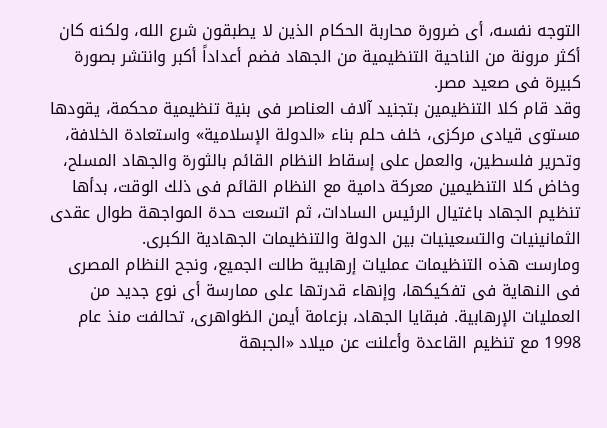التوجه نفسه، أى ضرورة محاربة الحكام الذين لا يطبقون شرع الله، ولكنه كان أكثر مرونة من الناحية التنظيمية من الجهاد فضم أعداداً أكبر وانتشر بصورة كبيرة فى صعيد مصر.
وقد قام كلا التنظيمين بتجنيد آلاف العناصر فى بنية تنظيمية محكمة، يقودها مستوى قيادى مركزى، خلف حلم بناء «الدولة الإسلامية» واستعادة الخلافة، وتحرير فلسطين، والعمل على إسقاط النظام القائم بالثورة والجهاد المسلح، وخاض كلا التنظيمين معركة دامية مع النظام القائم فى ذلك الوقت، بدأها تنظيم الجهاد باغتيال الرئيس السادات، ثم اتسعت حدة المواجهة طوال عقدى الثمانينيات والتسعينيات بين الدولة والتنظيمات الجهادية الكبرى.
ومارست هذه التنظيمات عمليات إرهابية طالت الجميع، ونجح النظام المصرى فى النهاية فى تفكيكها، وإنهاء قدرتها على ممارسة أى نوع جديد من العمليات الإرهابية. فبقايا الجهاد، بزعامة أيمن الظواهرى، تحالفت منذ عام 1998 مع تنظيم القاعدة وأعلنت عن ميلاد «الجبهة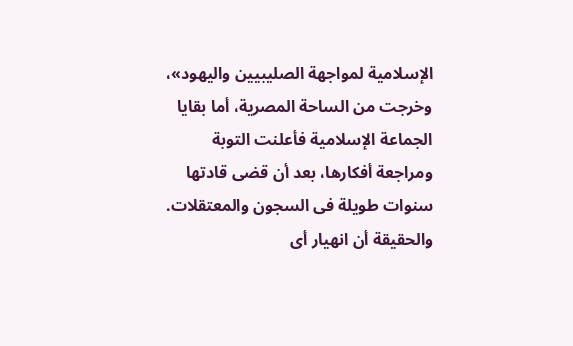الإسلامية لمواجهة الصليبيين واليهود»، وخرجت من الساحة المصرية، أما بقايا الجماعة الإسلامية فأعلنت التوبة ومراجعة أفكارها، بعد أن قضى قادتها سنوات طويلة فى السجون والمعتقلات.
والحقيقة أن انهيار أى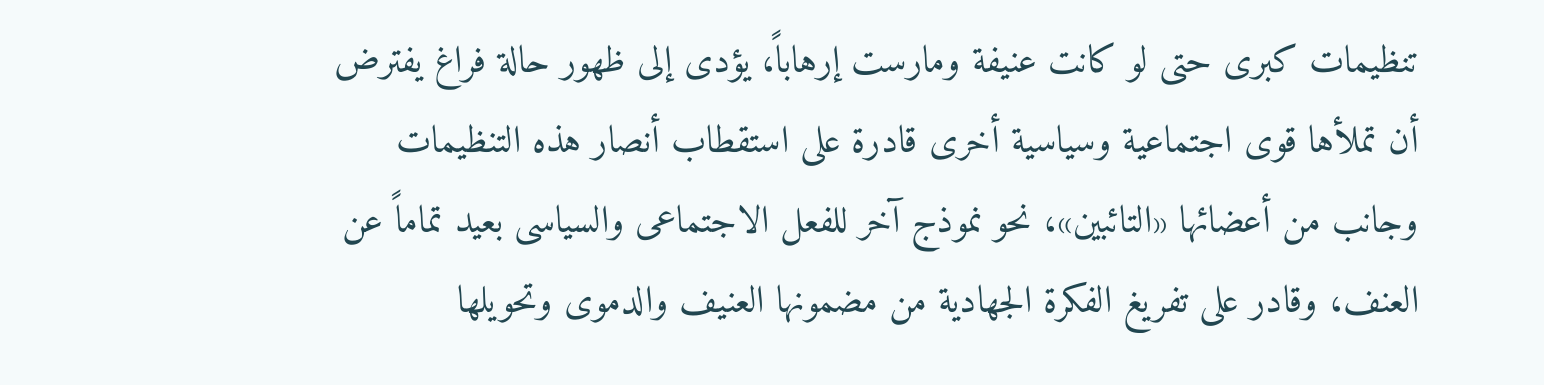تنظيمات كبرى حتى لو كانت عنيفة ومارست إرهاباً، يؤدى إلى ظهور حالة فراغ يفترض أن تملأها قوى اجتماعية وسياسية أخرى قادرة على استقطاب أنصار هذه التنظيمات وجانب من أعضائها «التائبين»، نحو نموذج آخر للفعل الاجتماعى والسياسى بعيد تماماً عن العنف، وقادر على تفريغ الفكرة الجهادية من مضمونها العنيف والدموى وتحويلها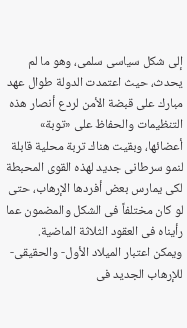إلى شكل سياسى سلمى، وهو ما لم يحدث، حيث اعتمدت الدولة طوال عهد مبارك على قبضة الأمن لردع أنصار هذه التنظيمات والحفاظ على «توبة» أعضائها، وبقيت هناك تربة محلية قابلة لنمو سرطانى جديد لهذه القوى المحبطة لكى يمارس بعض أفردها الإرهاب، حتى لو كان مختلفاً فى الشكل والمضمون عما رأيناه فى العقود الثلاثة الماضية.
ويمكن اعتبار الميلاد الأول- والحقيقى- للإرهاب الجديد فى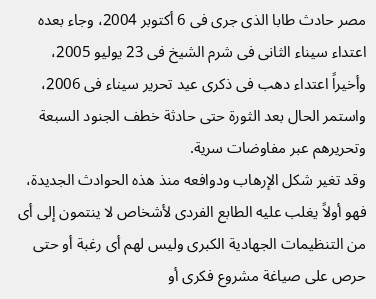مصر حادث طابا الذى جرى فى 6 أكتوبر 2004، وجاء بعده اعتداء سيناء الثانى فى شرم الشيخ فى 23 يوليو 2005، وأخيراً اعتداء دهب فى ذكرى عيد تحرير سيناء فى 2006، واستمر الحال بعد الثورة حتى حادثة خطف الجنود السبعة وتحريرهم عبر مفاوضات سرية.
وقد تغير شكل الإرهاب ودوافعه منذ هذه الحوادث الجديدة، فهو أولاً يغلب عليه الطابع الفردى لأشخاص لا ينتمون إلى أى من التنظيمات الجهادية الكبرى وليس لهم أى رغبة أو حتى حرص على صياغة مشروع فكرى أو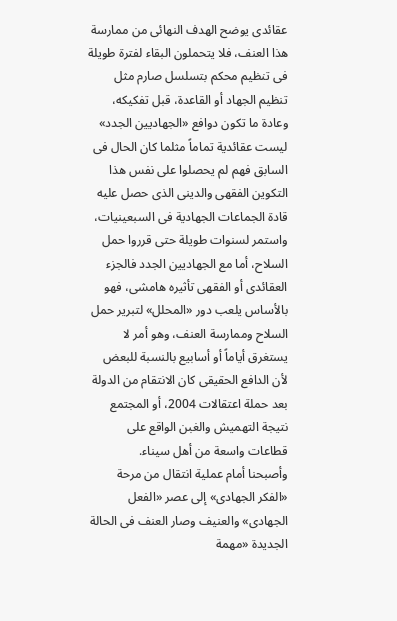عقائدى يوضح الهدف النهائى من ممارسة هذا العنف، فلا يتحملون البقاء لفترة طويلة فى تنظيم محكم بتسلسل صارم مثل تنظيم الجهاد أو القاعدة، قبل تفكيكه، وعادة ما تكون دوافع «الجهاديين الجدد» ليست عقائدية تماماً مثلما كان الحال فى السابق فهم لم يحصلوا على نفس هذا التكوين الفقهى والدينى الذى حصل عليه قادة الجماعات الجهادية فى السبعينيات، واستمر لسنوات طويلة حتى قرروا حمل السلاح، أما مع الجهاديين الجدد فالجزء العقائدى أو الفقهى تأثيره هامشى، فهو بالأساس يلعب دور «المحلل» لتبرير حمل السلاح وممارسة العنف، وهو أمر لا يستغرق أياماً أو أسابيع بالنسبة للبعض لأن الدافع الحقيقى كان الانتقام من الدولة بعد حملة اعتقالات 2004، أو المجتمع نتيجة التهميش والغبن الواقع على قطاعات واسعة من أهل سيناء.
وأصبحنا أمام عملية انتقال من مرحة «الفكر الجهادى» إلى عصر «الفعل الجهادى» والعنيف وصار العنف فى الحالة الجديدة «مهمة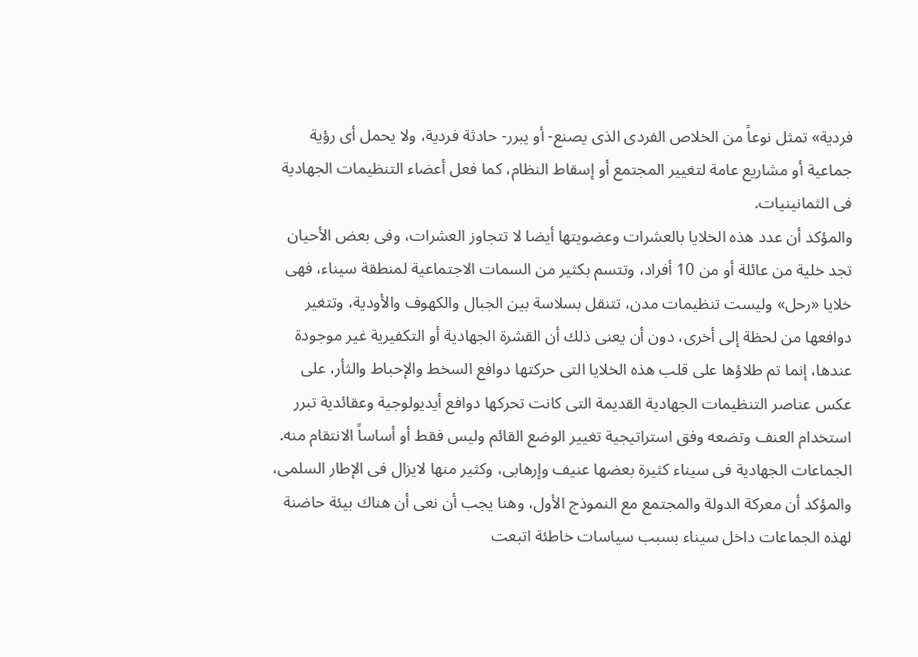فردية» تمثل نوعاً من الخلاص الفردى الذى يصنع- أو يبرر- حادثة فردية، ولا يحمل أى رؤية جماعية أو مشاريع عامة لتغيير المجتمع أو إسقاط النظام، كما فعل أعضاء التنظيمات الجهادية فى الثمانينيات.
والمؤكد أن عدد هذه الخلايا بالعشرات وعضويتها أيضا لا تتجاوز العشرات، وفى بعض الأحيان تجد خلية من عائلة أو من 10 أفراد، وتتسم بكثير من السمات الاجتماعية لمنطقة سيناء، فهى خلايا «رحل» وليست تنظيمات مدن، تتنقل بسلاسة بين الجبال والكهوف والأودية، وتتغير دوافعها من لحظة إلى أخرى، دون أن يعنى ذلك أن القشرة الجهادية أو التكفيرية غير موجودة عندها، إنما تم طلاؤها على قلب هذه الخلايا التى حركتها دوافع السخط والإحباط والثأر، على عكس عناصر التنظيمات الجهادية القديمة التى كانت تحركها دوافع أيديولوجية وعقائدية تبرر استخدام العنف وتضعه وفق استراتيجية تغيير الوضع القائم وليس فقط أو أساساً الانتقام منه.
الجماعات الجهادية فى سيناء كثيرة بعضها عنيف وإرهابى، وكثير منها لايزال فى الإطار السلمى، والمؤكد أن معركة الدولة والمجتمع مع النموذج الأول، وهنا يجب أن نعى أن هناك بيئة حاضنة لهذه الجماعات داخل سيناء بسبب سياسات خاطئة اتبعت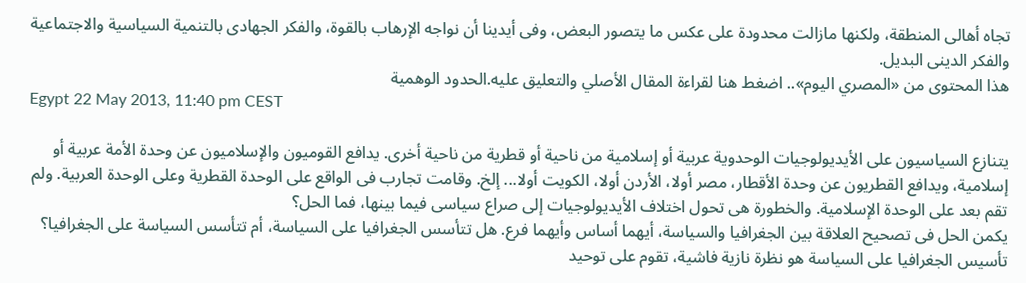تجاه أهالى المنطقة، ولكنها مازالت محدودة على عكس ما يتصور البعض، وفى أيدينا أن نواجه الإرهاب بالقوة، والفكر الجهادى بالتنمية السياسية والاجتماعية والفكر الدينى البديل.
هذا المحتوى من «المصري اليوم».. اضغط هنا لقراءة المقال الأصلي والتعليق عليه.الحدود الوهمية
Egypt 22 May 2013, 11:40 pm CEST

يتنازع السياسيون على الأيديولوجيات الوحدوية عربية أو إسلامية من ناحية أو قطرية من ناحية أخرى. يدافع القوميون والإسلاميون عن وحدة الأمة عربية أو إسلامية، ويدافع القطريون عن وحدة الأقطار، مصر أولا، الأردن أولا، الكويت أولا... إلخ. وقامت تجارب فى الواقع على الوحدة القطرية وعلى الوحدة العربية. ولم تقم بعد على الوحدة الإسلامية. والخطورة هى تحول اختلاف الأيديولوجيات إلى صراع سياسى فيما بينها، فما الحل؟
يكمن الحل فى تصحيح العلاقة بين الجغرافيا والسياسة، أيهما أساس وأيهما فرع. هل تتأسس الجغرافيا على السياسة، أم تتأسس السياسة على الجغرافيا؟ تأسيس الجغرافيا على السياسة هو نظرة نازية فاشية، تقوم على توحيد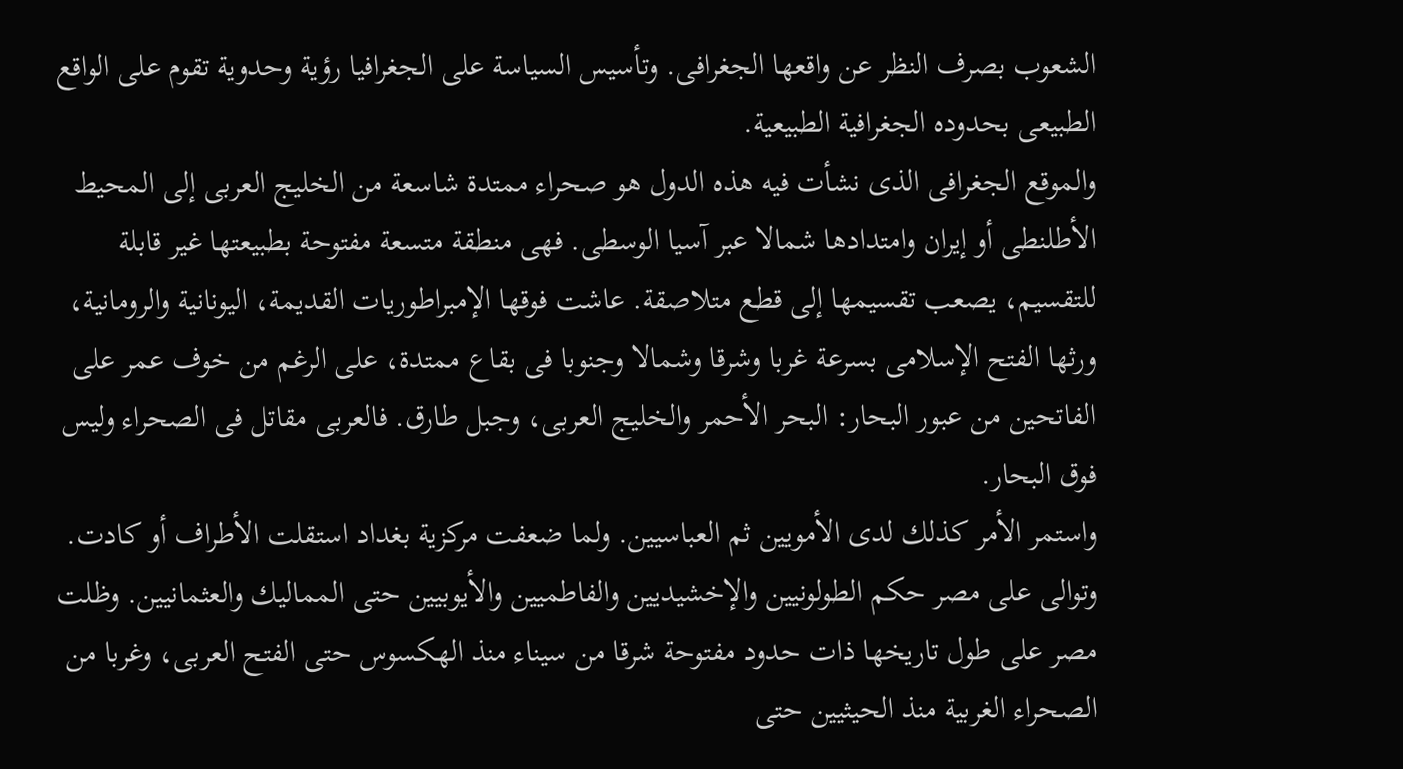الشعوب بصرف النظر عن واقعها الجغرافى. وتأسيس السياسة على الجغرافيا رؤية وحدوية تقوم على الواقع الطبيعى بحدوده الجغرافية الطبيعية.
والموقع الجغرافى الذى نشأت فيه هذه الدول هو صحراء ممتدة شاسعة من الخليج العربى إلى المحيط الأطلنطى أو إيران وامتدادها شمالا عبر آسيا الوسطى. فهى منطقة متسعة مفتوحة بطبيعتها غير قابلة للتقسيم، يصعب تقسيمها إلى قطع متلاصقة. عاشت فوقها الإمبراطوريات القديمة، اليونانية والرومانية، ورثها الفتح الإسلامى بسرعة غربا وشرقا وشمالا وجنوبا فى بقاع ممتدة، على الرغم من خوف عمر على الفاتحين من عبور البحار: البحر الأحمر والخليج العربى، وجبل طارق. فالعربى مقاتل فى الصحراء وليس فوق البحار.
واستمر الأمر كذلك لدى الأمويين ثم العباسيين. ولما ضعفت مركزية بغداد استقلت الأطراف أو كادت. وتوالى على مصر حكم الطولونيين والإخشيديين والفاطميين والأيوبيين حتى المماليك والعثمانيين. وظلت مصر على طول تاريخها ذات حدود مفتوحة شرقا من سيناء منذ الهكسوس حتى الفتح العربى، وغربا من الصحراء الغربية منذ الحيثيين حتى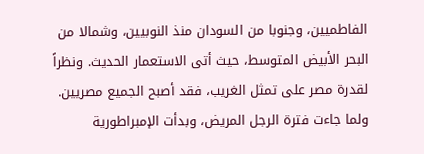الفاطميين، وجنوبا من السودان منذ النوبيين، وشمالا من البحر الأبيض المتوسط، حيث أتى الاستعمار الحديث. ونظراً لقدرة مصر على تمثل الغريب، فقد أصبح الجميع مصريين.
ولما جاءت فترة الرجل المريض، وبدأت الإمبراطورية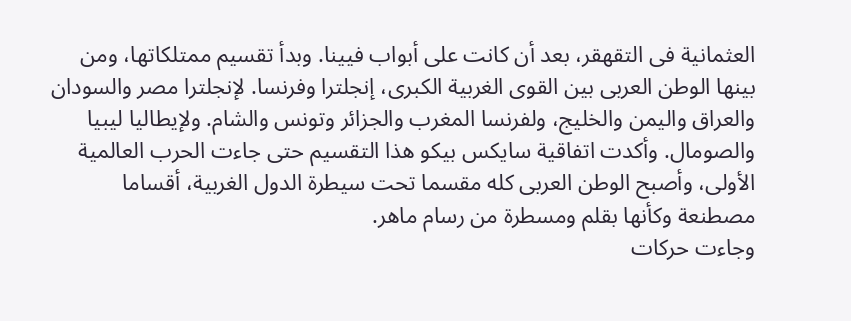العثمانية فى التقهقر، بعد أن كانت على أبواب فيينا. وبدأ تقسيم ممتلكاتها، ومن بينها الوطن العربى بين القوى الغربية الكبرى، إنجلترا وفرنسا. لإنجلترا مصر والسودان والعراق واليمن والخليج، ولفرنسا المغرب والجزائر وتونس والشام. ولإيطاليا ليبيا والصومال. وأكدت اتفاقية سايكس بيكو هذا التقسيم حتى جاءت الحرب العالمية الأولى، وأصبح الوطن العربى كله مقسما تحت سيطرة الدول الغربية، أقساما مصطنعة وكأنها بقلم ومسطرة من رسام ماهر.
وجاءت حركات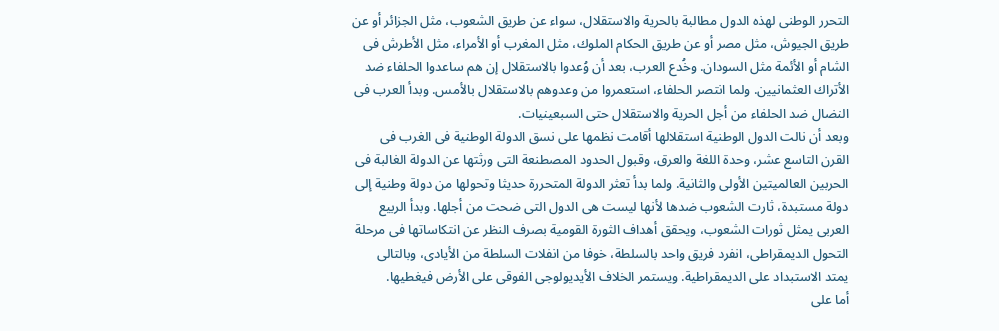التحرر الوطنى لهذه الدول مطالبة بالحرية والاستقلال، سواء عن طريق الشعوب، مثل الجزائر أو عن طريق الجيوش، مثل مصر أو عن طريق الحكام الملوك، مثل المغرب أو الأمراء، مثل الأطرش فى الشام أو الأئمة مثل السودان. وخُدع العرب، بعد أن وُعدوا بالاستقلال إن هم ساعدوا الحلفاء ضد الأتراك العثمانيين. ولما انتصر الحلفاء، استعمروا من وعدوهم بالاستقلال بالأمس. وبدأ العرب فى النضال ضد الحلفاء من أجل الحرية والاستقلال حتى السبعينيات.
وبعد أن نالت الدول الوطنية استقلالها أقامت نظمها على نسق الدولة الوطنية فى الغرب فى القرن التاسع عشر، وحدة اللغة والعرق، وقبول الحدود المصطنعة التى ورثتها عن الدولة الغالبة فى الحربين العالميتين الأولى والثانية. ولما بدأ تعثر الدولة المتحررة حديثا وتحولها من دولة وطنية إلى دولة مستبدة، ثارت الشعوب ضدها لأنها ليست هى الدول التى ضحت من أجلها. وبدأ الربيع العربى يمثل ثورات الشعوب، ويحقق أهداف الثورة القومية بصرف النظر عن انتكاساتها فى مرحلة التحول الديمقراطى، انفرد فريق واحد بالسلطة، خوفا من انفلات السلطة من الأيادى، وبالتالى يمتد الاستبداد على الديمقراطية. ويستمر الخلاف الأيديولوجى الفوقى على الأرض فيغطيها.
أما على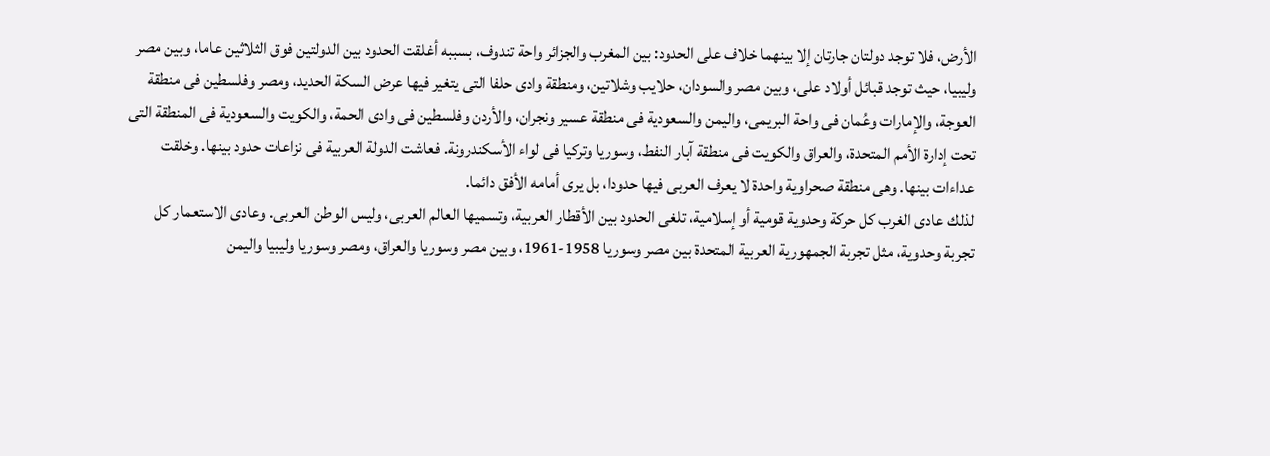الأرض، فلا توجد دولتان جارتان إلا بينهما خلاف على الحدود: بين المغرب والجزائر واحة تندوف، بسببه أغلقت الحدود بين الدولتين فوق الثلاثين عاما، وبين مصر وليبيا، حيث توجد قبائل أولاد على، وبين مصر والسودان، حلايب وشلاتين، ومنطقة وادى حلفا التى يتغير فيها عرض السكة الحديد، ومصر وفلسطين فى منطقة العوجة، والإمارات وعُمان فى واحة البريمى، واليمن والسعودية فى منطقة عسير ونجران، والأردن وفلسطين فى وادى الحمة، والكويت والسعودية فى المنطقة التى تحت إدارة الأمم المتحدة، والعراق والكويت فى منطقة آبار النفط، وسوريا وتركيا فى لواء الأسكندرونة. فعاشت الدولة العربية فى نزاعات حدود بينها. وخلقت عداءات بينها. وهى منطقة صحراوية واحدة لا يعرف العربى فيها حدودا، بل يرى أمامه الأفق دائما.
لذلك عادى الغرب كل حركة وحدوية قومية أو إسلامية، تلغى الحدود بين الأقطار العربية، وتسميها العالم العربى، وليس الوطن العربى. وعادى الاستعمار كل تجربة وحدوية، مثل تجربة الجمهورية العربية المتحدة بين مصر وسوريا 1958-1961، وبين مصر وسوريا والعراق، ومصر وسوريا وليبيا واليمن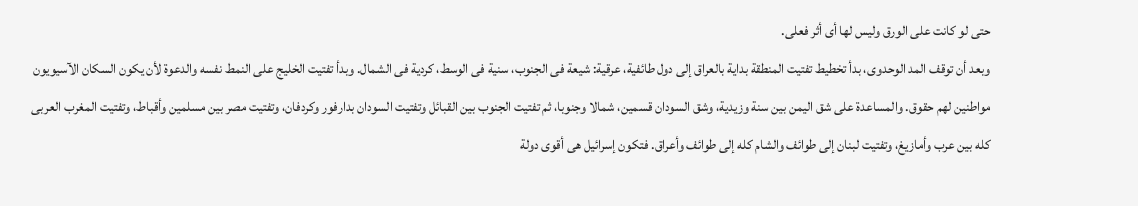حتى لو كانت على الورق وليس لها أى أثر فعلى.
وبعد أن توقف المد الوحدوى، بدأ تخطيط تفتيت المنطقة بداية بالعراق إلى دول طائفية، عرقية: شيعة فى الجنوب، سنية فى الوسط، كردية فى الشمال. وبدأ تفتيت الخليج على النمط نفسه والدعوة لأن يكون السكان الآسيويون مواطنين لهم حقوق. والمساعدة على شق اليمن بين سنة وزيدية، وشق السودان قسمين، شمالا وجنوبا، ثم تفتيت الجنوب بين القبائل وتفتيت السودان بدارفور وكردفان، وتفتيت مصر بين مسلمين وأقباط، وتفتيت المغرب العربى كله بين عرب وأمازيغ، وتفتيت لبنان إلى طوائف والشام كله إلى طوائف وأعراق. فتكون إسرائيل هى أقوى دولة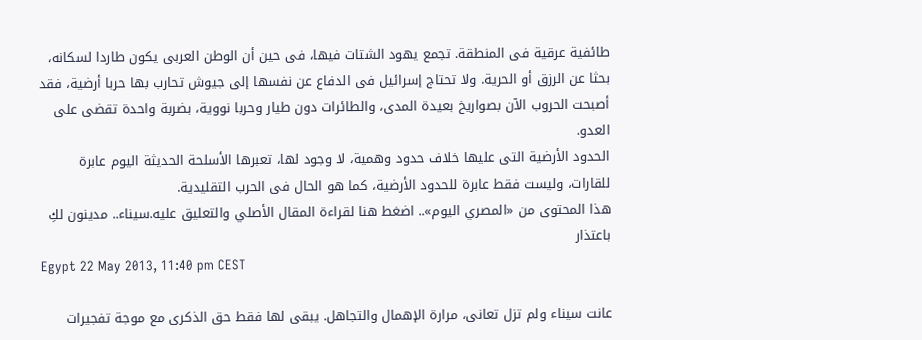طائفية عرقية فى المنطقة. تجمع يهود الشتات فيها، فى حين أن الوطن العربى يكون طاردا لسكانه، بحثا عن الرزق أو الحرية. ولا تحتاج إسرائيل فى الدفاع عن نفسها إلى جيوش تحارب بها حربا أرضية، فقد أصبحت الحروب الآن بصواريخ بعيدة المدى، والطائرات دون طيار وحربا نووية، بضربة واحدة تقضى على العدو.
الحدود الأرضية التى عليها خلاف حدود وهمية، لا وجود لها، تعبرها الأسلحة الحديثة اليوم عابرة للقارات، وليست فقط عابرة للحدود الأرضية، كما هو الحال فى الحرب التقليدية.
هذا المحتوى من «المصري اليوم».. اضغط هنا لقراءة المقال الأصلي والتعليق عليه.سيناء.. مدينون لكِ باعتذار
Egypt 22 May 2013, 11:40 pm CEST

عانت سيناء ولم تزل تعانى، مرارة الإهمال والتجاهل. يبقى لها فقط حق الذكرى مع موجة تفجيرات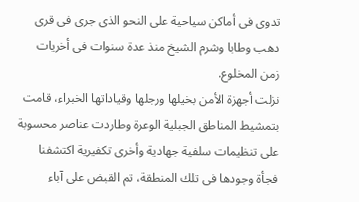تدوى فى أماكن سياحية على النحو الذى جرى فى قرى دهب وطابا وشرم الشيخ منذ عدة سنوات فى أخريات زمن المخلوع.
نزلت أجهزة الأمن بخيلها ورجلها وقياداتها الخبراء، قامت بتمشيط المناطق الجبلية الوعرة وطاردت عناصر محسوبة على تنظيمات سلفية جهادية وأخرى تكفيرية اكتشفنا فجأة وجودها فى تلك المنطقة، تم القبض على آباء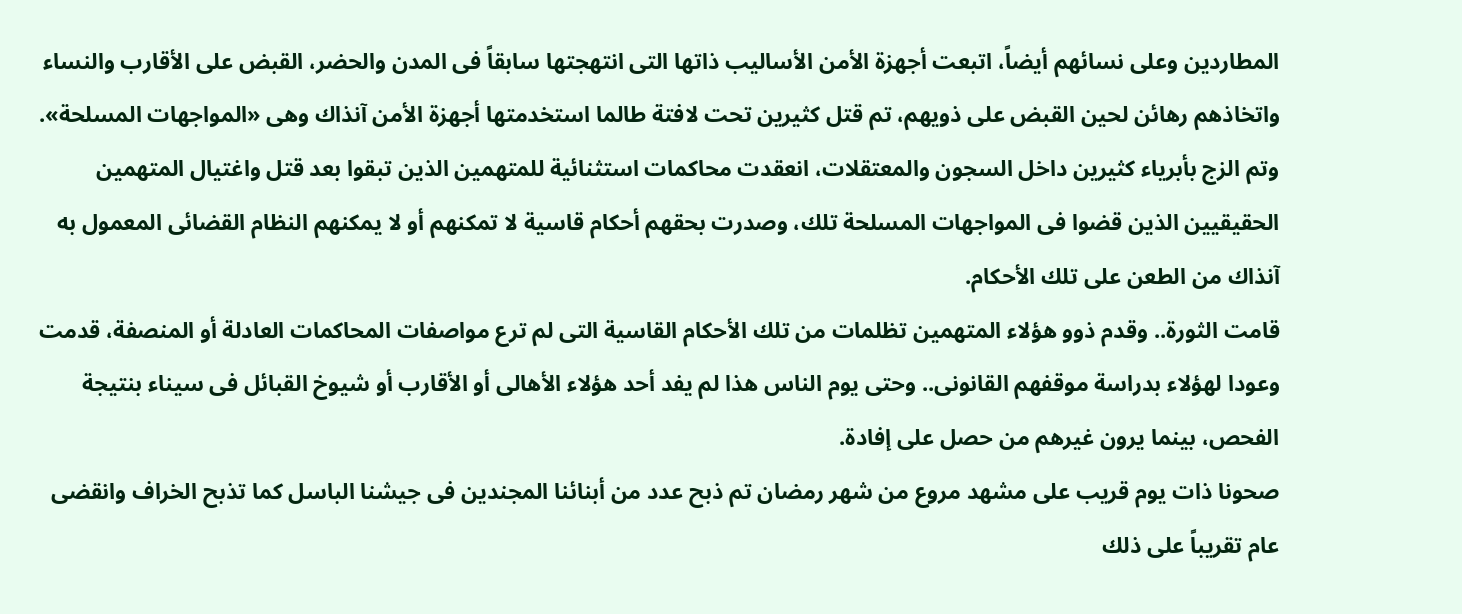المطاردين وعلى نسائهم أيضاً، اتبعت أجهزة الأمن الأساليب ذاتها التى انتهجتها سابقاً فى المدن والحضر، القبض على الأقارب والنساء واتخاذهم رهائن لحين القبض على ذويهم، تم قتل كثيرين تحت لافتة طالما استخدمتها أجهزة الأمن آنذاك وهى «المواجهات المسلحة».
وتم الزج بأبرياء كثيرين داخل السجون والمعتقلات، انعقدت محاكمات استثنائية للمتهمين الذين تبقوا بعد قتل واغتيال المتهمين الحقيقيين الذين قضوا فى المواجهات المسلحة تلك، وصدرت بحقهم أحكام قاسية لا تمكنهم أو لا يمكنهم النظام القضائى المعمول به آنذاك من الطعن على تلك الأحكام.
قامت الثورة.. وقدم ذوو هؤلاء المتهمين تظلمات من تلك الأحكام القاسية التى لم ترع مواصفات المحاكمات العادلة أو المنصفة، قدمت وعودا لهؤلاء بدراسة موقفهم القانونى.. وحتى يوم الناس هذا لم يفد أحد هؤلاء الأهالى أو الأقارب أو شيوخ القبائل فى سيناء بنتيجة الفحص، بينما يرون غيرهم من حصل على إفادة.
صحونا ذات يوم قريب على مشهد مروع من شهر رمضان تم ذبح عدد من أبنائنا المجندين فى جيشنا الباسل كما تذبح الخراف وانقضى عام تقريباً على ذلك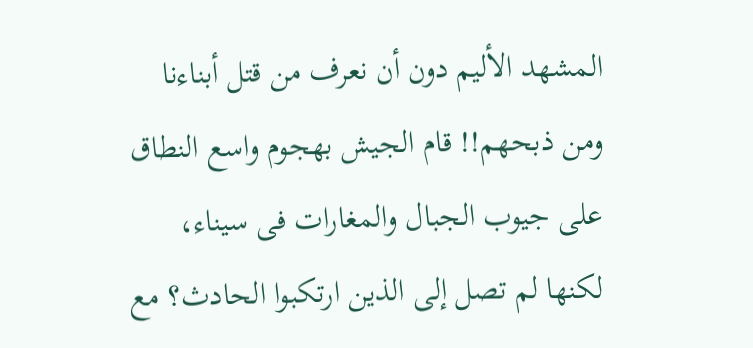المشهد الأليم دون أن نعرف من قتل أبناءنا ومن ذبحهم!! قام الجيش بهجوم واسع النطاق على جيوب الجبال والمغارات فى سيناء، لكنها لم تصل إلى الذين ارتكبوا الحادث؟ مع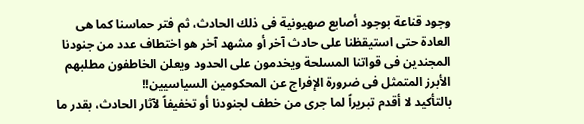وجود قناعة بوجود أصابع صهيونية فى ذلك الحادث، ثم فتر حماسنا كما هى العادة حتى استيقظنا على حادث آخر أو مشهد آخر هو اختطاف عدد من جنودنا المجندين فى قواتنا المسلحة ويخدمون على الحدود ويعلن الخاطفون مطلبهم الأبرز المتمثل فى ضرورة الإفراج عن المحكومين السياسيين!!
بالتأكيد لا أقدم تبريراً لما جرى من خطف لجنودنا أو تخفيفاً لآثار الحادث، بقدر ما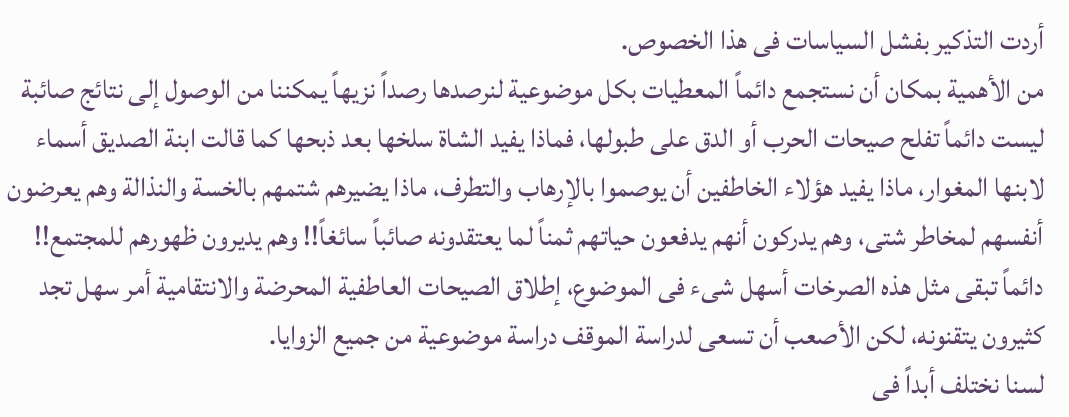أردت التذكير بفشل السياسات فى هذا الخصوص.
من الأهمية بمكان أن نستجمع دائماً المعطيات بكل موضوعية لنرصدها رصداً نزيهاً يمكننا من الوصول إلى نتائج صائبة ليست دائماً تفلح صيحات الحرب أو الدق على طبولها، فماذا يفيد الشاة سلخها بعد ذبحها كما قالت ابنة الصديق أسماء لابنها المغوار، ماذا يفيد هؤلاء الخاطفين أن يوصموا بالإرهاب والتطرف، ماذا يضيرهم شتمهم بالخسة والنذالة وهم يعرضون أنفسهم لمخاطر شتى، وهم يدركون أنهم يدفعون حياتهم ثمناً لما يعتقدونه صائباً سائغاً!! وهم يديرون ظهورهم للمجتمع!!
دائماً تبقى مثل هذه الصرخات أسهل شىء فى الموضوع، إطلاق الصيحات العاطفية المحرضة والانتقامية أمر سهل تجد كثيرون يتقنونه، لكن الأصعب أن تسعى لدراسة الموقف دراسة موضوعية من جميع الزوايا.
لسنا نختلف أبداً فى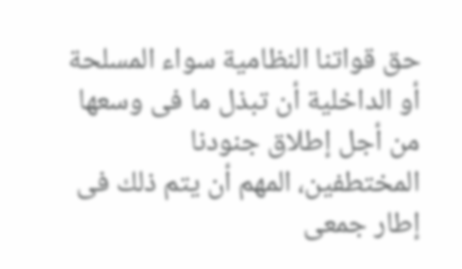حق قواتنا النظامية سواء المسلحة أو الداخلية أن تبذل ما فى وسعها من أجل إطلاق جنودنا المختطفين، المهم أن يتم ذلك فى إطار جمعى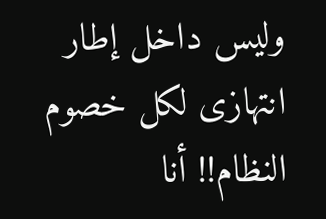وليس داخل إطار انتهازى لكل خصوم النظام!! أنا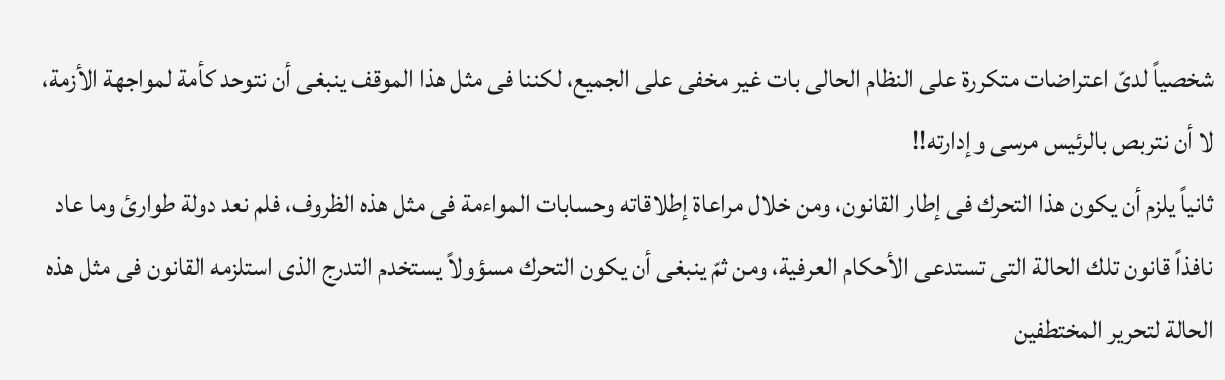شخصياً لدىّ اعتراضات متكررة على النظام الحالى بات غير مخفى على الجميع، لكننا فى مثل هذا الموقف ينبغى أن نتوحد كأمة لمواجهة الأزمة، لا أن نتربص بالرئيس مرسى وإدارته!!
ثانياً يلزم أن يكون هذا التحرك فى إطار القانون، ومن خلال مراعاة إطلاقاته وحسابات المواءمة فى مثل هذه الظروف، فلم نعد دولة طوارئ وما عاد نافذاً قانون تلك الحالة التى تستدعى الأحكام العرفية، ومن ثمّ ينبغى أن يكون التحرك مسؤولاً يستخدم التدرج الذى استلزمه القانون فى مثل هذه الحالة لتحرير المختطفين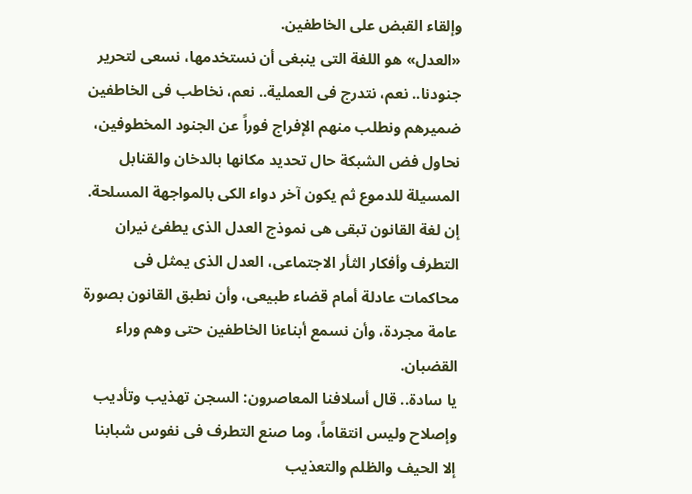وإلقاء القبض على الخاطفين.
«العدل» هو اللغة التى ينبغى أن نستخدمها، نسعى لتحرير جنودنا.. نعم، نتدرج فى العملية.. نعم، نخاطب فى الخاطفين ضميرهم ونطلب منهم الإفراج فوراً عن الجنود المخطوفين، نحاول فض الشبكة حال تحديد مكانها بالدخان والقنابل المسيلة للدموع ثم يكون آخر دواء الكى بالمواجهة المسلحة.
إن لغة القانون تبقى هى نموذج العدل الذى يطفئ نيران التطرف وأفكار الثأر الاجتماعى، العدل الذى يمثل فى محاكمات عادلة أمام قضاء طبيعى، وأن نطبق القانون بصورة عامة مجردة، وأن نسمع أبناءنا الخاطفين حتى وهم وراء القضبان.
يا سادة.. قال أسلافنا المعاصرون: السجن تهذيب وتأديب وإصلاح وليس انتقاماً، وما صنع التطرف فى نفوس شبابنا إلا الحيف والظلم والتعذيب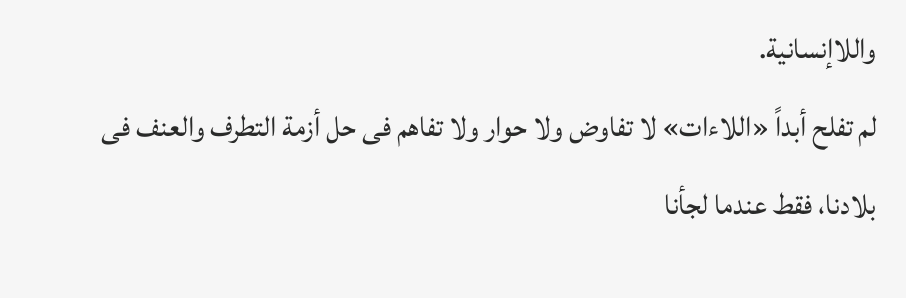واللاإنسانية.
لم تفلح أبداً «اللاءات» لا تفاوض ولا حوار ولا تفاهم فى حل أزمة التطرف والعنف فى بلادنا، فقط عندما لجأنا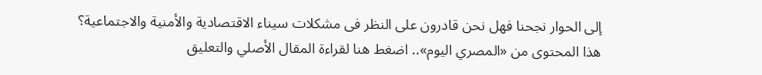إلى الحوار نجحنا فهل نحن قادرون على النظر فى مشكلات سيناء الاقتصادية والأمنية والاجتماعية؟
هذا المحتوى من «المصري اليوم».. اضغط هنا لقراءة المقال الأصلي والتعليق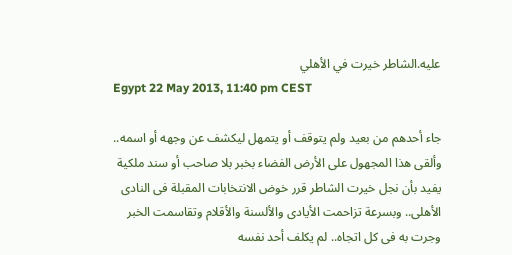عليه.الشاطر خيرت في الأهلي
Egypt 22 May 2013, 11:40 pm CEST

جاء أحدهم من بعيد ولم يتوقف أو يتمهل ليكشف عن وجهه أو اسمه.. وألقى هذا المجهول على الأرض الفضاء بخبر بلا صاحب أو سند ملكية يفيد بأن نجل خيرت الشاطر قرر خوض الانتخابات المقبلة فى النادى الأهلى.. وبسرعة تزاحمت الأيادى والألسنة والأقلام وتقاسمت الخبر وجرت به فى كل اتجاه.. لم يكلف أحد نفسه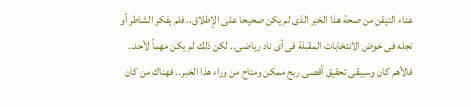عناء التيقن من صحة هذا الخبر الذى لم يكن صحيحا على الإطلاق.. فلم يفكر الشاطر أو نجله فى خوض الانتخابات المقبلة فى أى ناد رياضى.. لكن ذلك لم يكن مهماً لأحد.. فالأهم كان وسيبقى تحقيق أقصى ربح ممكن ومتاح من وراء هذا الخبر.. فهناك من كان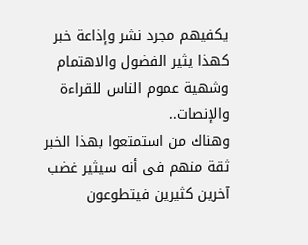يكفيهم مجرد نشر وإذاعة خبر كهذا يثير الفضول والاهتمام وشهية عموم الناس للقراءة والإنصات..
وهناك من استمتعوا بهذا الخبر ثقة منهم فى أنه سيثير غضب آخرين كثيرين فيتطوعون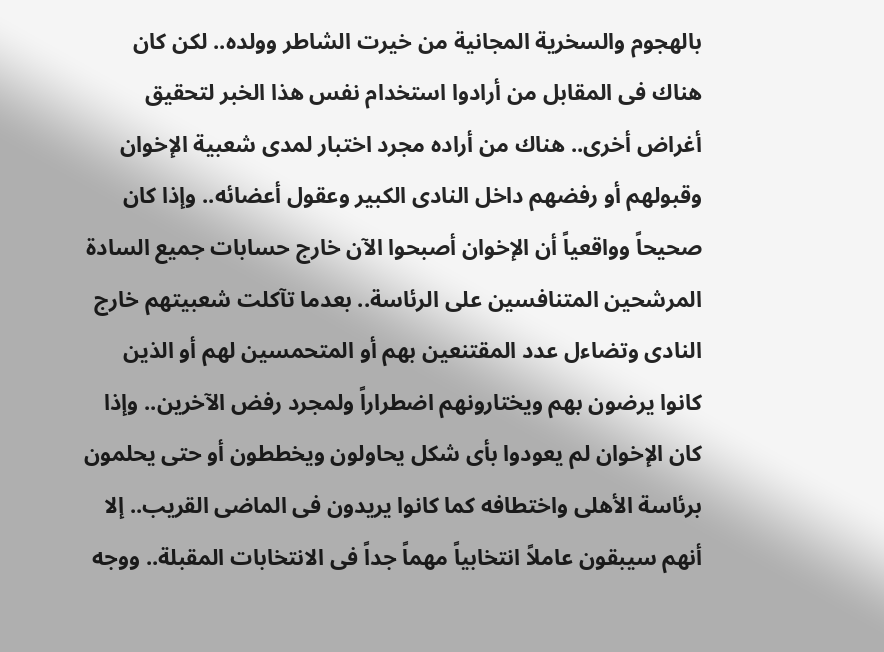بالهجوم والسخرية المجانية من خيرت الشاطر وولده.. لكن كان هناك فى المقابل من أرادوا استخدام نفس هذا الخبر لتحقيق أغراض أخرى.. هناك من أراده مجرد اختبار لمدى شعبية الإخوان وقبولهم أو رفضهم داخل النادى الكبير وعقول أعضائه.. وإذا كان صحيحاً وواقعياً أن الإخوان أصبحوا الآن خارج حسابات جميع السادة المرشحين المتنافسين على الرئاسة.. بعدما تآكلت شعبيتهم خارج النادى وتضاءل عدد المقتنعين بهم أو المتحمسين لهم أو الذين كانوا يرضون بهم ويختارونهم اضطراراً ولمجرد رفض الآخرين.. وإذا كان الإخوان لم يعودوا بأى شكل يحاولون ويخططون أو حتى يحلمون برئاسة الأهلى واختطافه كما كانوا يريدون فى الماضى القريب.. إلا أنهم سيبقون عاملاً انتخابياً مهماً جداً فى الانتخابات المقبلة.. ووجه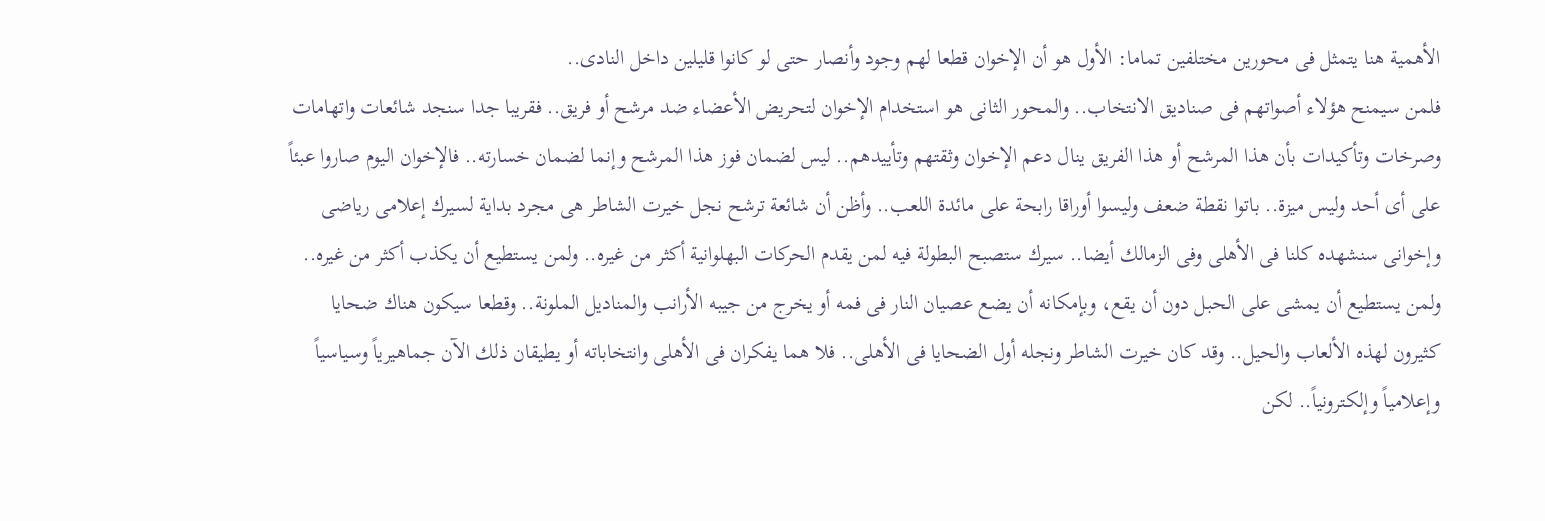الأهمية هنا يتمثل فى محورين مختلفين تماما: الأول هو أن الإخوان قطعا لهم وجود وأنصار حتى لو كانوا قليلين داخل النادى..
فلمن سيمنح هؤلاء أصواتهم فى صناديق الانتخاب.. والمحور الثانى هو استخدام الإخوان لتحريض الأعضاء ضد مرشح أو فريق.. فقريبا جدا سنجد شائعات واتهامات وصرخات وتأكيدات بأن هذا المرشح أو هذا الفريق ينال دعم الإخوان وثقتهم وتأييدهم.. ليس لضمان فوز هذا المرشح وإنما لضمان خسارته.. فالإخوان اليوم صاروا عبئاً على أى أحد وليس ميزة.. باتوا نقطة ضعف وليسوا أوراقا رابحة على مائدة اللعب.. وأظن أن شائعة ترشح نجل خيرت الشاطر هى مجرد بداية لسيرك إعلامى رياضى وإخوانى سنشهده كلنا فى الأهلى وفى الزمالك أيضا.. سيرك ستصبح البطولة فيه لمن يقدم الحركات البهلوانية أكثر من غيره.. ولمن يستطيع أن يكذب أكثر من غيره..
ولمن يستطيع أن يمشى على الحبل دون أن يقع، وبإمكانه أن يضع عصيان النار فى فمه أو يخرج من جيبه الأرانب والمناديل الملونة.. وقطعا سيكون هناك ضحايا كثيرون لهذه الألعاب والحيل.. وقد كان خيرت الشاطر ونجله أول الضحايا فى الأهلى.. فلا هما يفكران فى الأهلى وانتخاباته أو يطيقان ذلك الآن جماهيرياً وسياسياً وإعلامياً وإلكترونياً.. لكن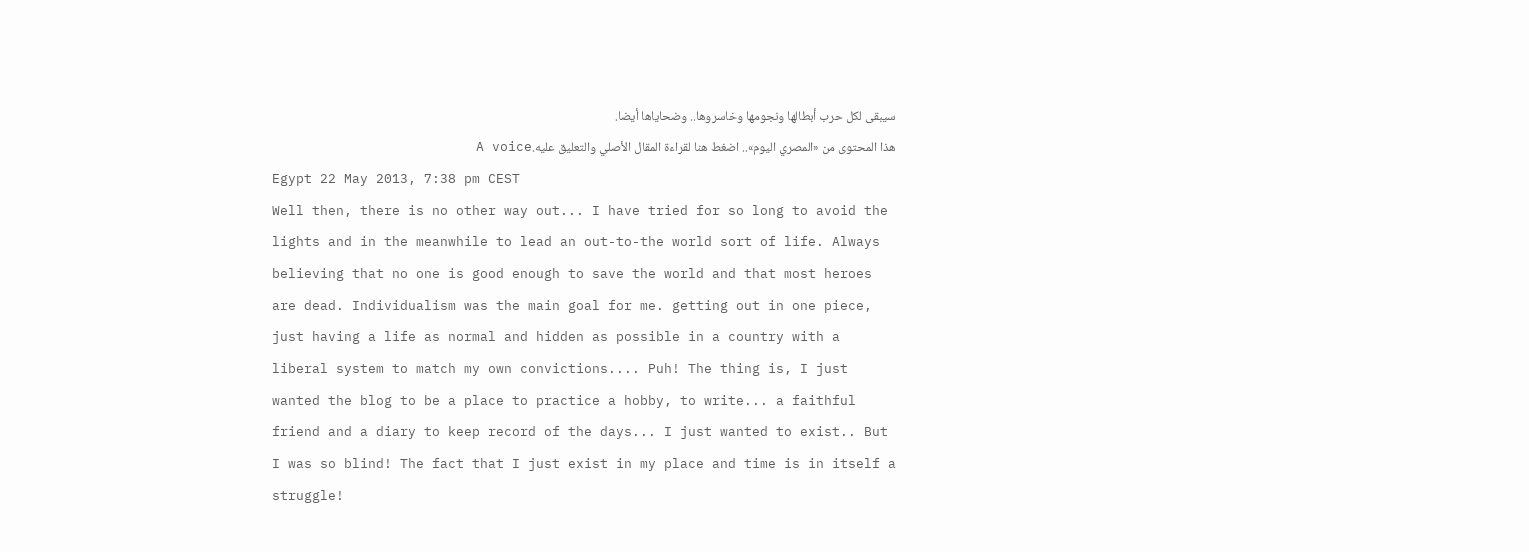سيبقى لكل حرب أبطالها ونجومها وخاسروها.. وضحاياها أيضا.
هذا المحتوى من «المصري اليوم».. اضغط هنا لقراءة المقال الأصلي والتعليق عليه.A voice
Egypt 22 May 2013, 7:38 pm CEST
Well then, there is no other way out... I have tried for so long to avoid the lights and in the meanwhile to lead an out-to-the world sort of life. Always believing that no one is good enough to save the world and that most heroes are dead. Individualism was the main goal for me. getting out in one piece, just having a life as normal and hidden as possible in a country with a liberal system to match my own convictions.... Puh! The thing is, I just wanted the blog to be a place to practice a hobby, to write... a faithful friend and a diary to keep record of the days... I just wanted to exist.. But I was so blind! The fact that I just exist in my place and time is in itself a struggle!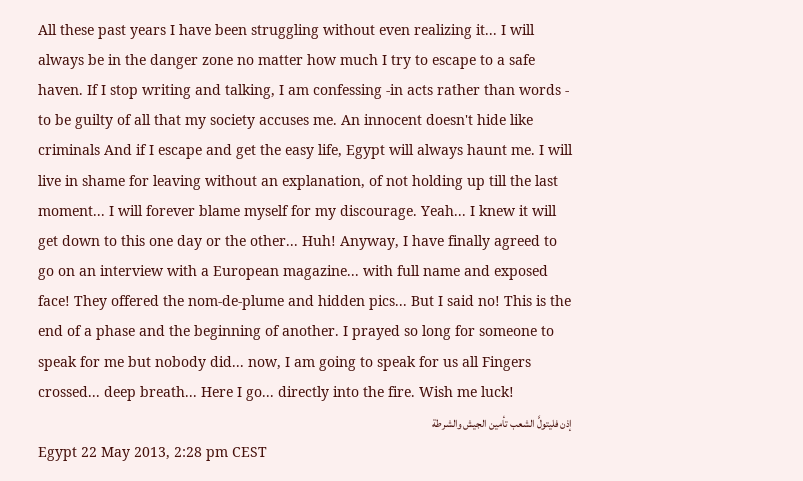All these past years I have been struggling without even realizing it... I will always be in the danger zone no matter how much I try to escape to a safe haven. If I stop writing and talking, I am confessing -in acts rather than words - to be guilty of all that my society accuses me. An innocent doesn't hide like criminals And if I escape and get the easy life, Egypt will always haunt me. I will live in shame for leaving without an explanation, of not holding up till the last moment... I will forever blame myself for my discourage. Yeah... I knew it will get down to this one day or the other... Huh! Anyway, I have finally agreed to go on an interview with a European magazine... with full name and exposed face! They offered the nom-de-plume and hidden pics... But I said no! This is the end of a phase and the beginning of another. I prayed so long for someone to speak for me but nobody did... now, I am going to speak for us all Fingers crossed... deep breath... Here I go... directly into the fire. Wish me luck!
إذن فليتولَّ الشعب تأمين الجيش والشرطة
Egypt 22 May 2013, 2:28 pm CEST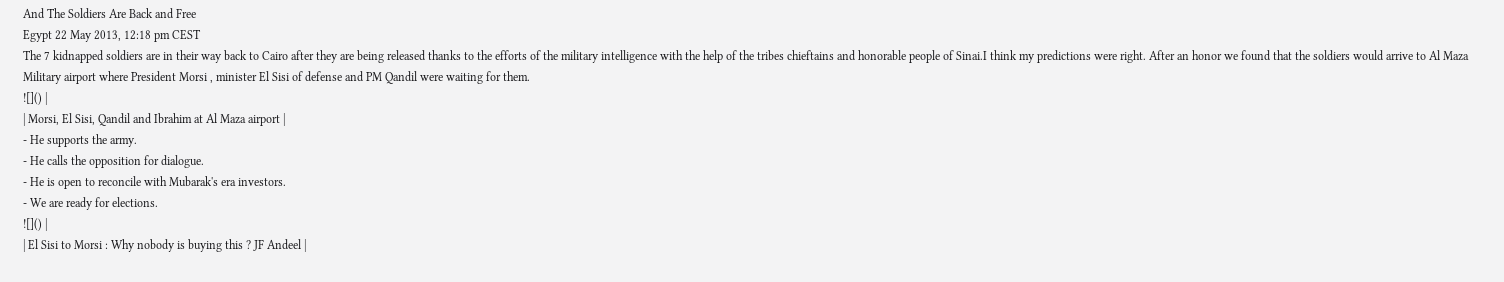And The Soldiers Are Back and Free
Egypt 22 May 2013, 12:18 pm CEST
The 7 kidnapped soldiers are in their way back to Cairo after they are being released thanks to the efforts of the military intelligence with the help of the tribes chieftains and honorable people of Sinai.I think my predictions were right. After an honor we found that the soldiers would arrive to Al Maza Military airport where President Morsi , minister El Sisi of defense and PM Qandil were waiting for them.
![]() |
| Morsi, El Sisi, Qandil and Ibrahim at Al Maza airport |
- He supports the army.
- He calls the opposition for dialogue.
- He is open to reconcile with Mubarak's era investors.
- We are ready for elections.
![]() |
| El Sisi to Morsi : Why nobody is buying this ? JF Andeel |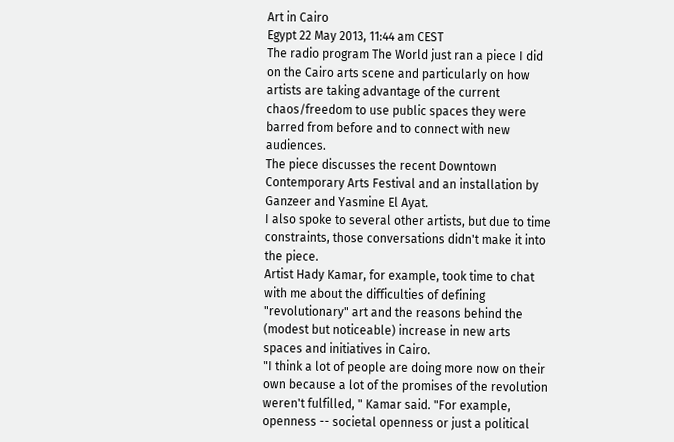Art in Cairo
Egypt 22 May 2013, 11:44 am CEST
The radio program The World just ran a piece I did on the Cairo arts scene and particularly on how artists are taking advantage of the current chaos/freedom to use public spaces they were barred from before and to connect with new audiences.
The piece discusses the recent Downtown Contemporary Arts Festival and an installation by Ganzeer and Yasmine El Ayat.
I also spoke to several other artists, but due to time constraints, those conversations didn't make it into the piece.
Artist Hady Kamar, for example, took time to chat with me about the difficulties of defining "revolutionary" art and the reasons behind the (modest but noticeable) increase in new arts spaces and initiatives in Cairo.
"I think a lot of people are doing more now on their own because a lot of the promises of the revolution weren't fulfilled, " Kamar said. "For example, openness -- societal openness or just a political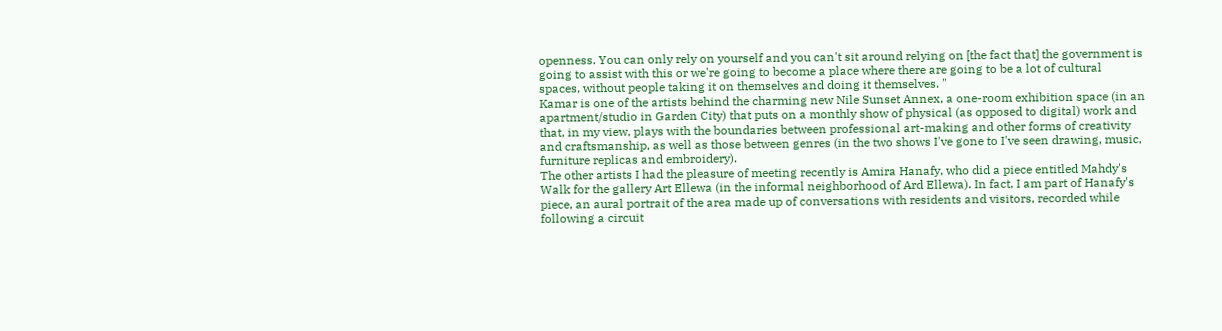openness. You can only rely on yourself and you can't sit around relying on [the fact that] the government is going to assist with this or we're going to become a place where there are going to be a lot of cultural spaces, without people taking it on themselves and doing it themselves. "
Kamar is one of the artists behind the charming new Nile Sunset Annex, a one-room exhibition space (in an apartment/studio in Garden City) that puts on a monthly show of physical (as opposed to digital) work and that, in my view, plays with the boundaries between professional art-making and other forms of creativity and craftsmanship, as well as those between genres (in the two shows I've gone to I've seen drawing, music, furniture replicas and embroidery).
The other artists I had the pleasure of meeting recently is Amira Hanafy, who did a piece entitled Mahdy's Walk for the gallery Art Ellewa (in the informal neighborhood of Ard Ellewa). In fact, I am part of Hanafy's piece, an aural portrait of the area made up of conversations with residents and visitors, recorded while following a circuit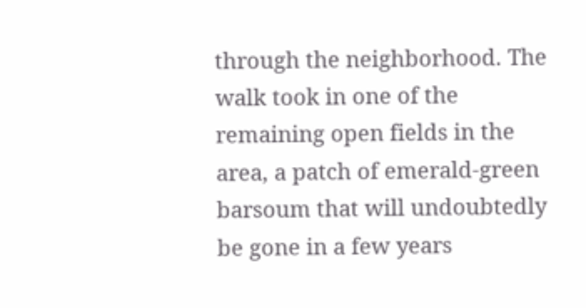through the neighborhood. The walk took in one of the remaining open fields in the area, a patch of emerald-green barsoum that will undoubtedly be gone in a few years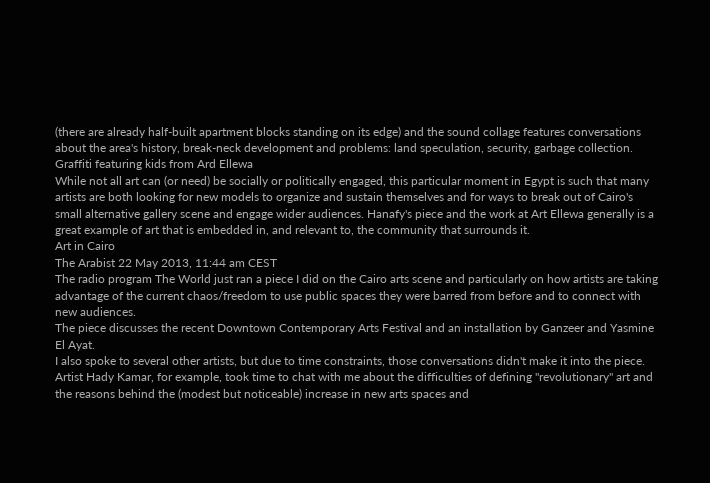(there are already half-built apartment blocks standing on its edge) and the sound collage features conversations about the area's history, break-neck development and problems: land speculation, security, garbage collection.
Graffiti featuring kids from Ard Ellewa
While not all art can (or need) be socially or politically engaged, this particular moment in Egypt is such that many artists are both looking for new models to organize and sustain themselves and for ways to break out of Cairo's small alternative gallery scene and engage wider audiences. Hanafy's piece and the work at Art Ellewa generally is a great example of art that is embedded in, and relevant to, the community that surrounds it.
Art in Cairo
The Arabist 22 May 2013, 11:44 am CEST
The radio program The World just ran a piece I did on the Cairo arts scene and particularly on how artists are taking advantage of the current chaos/freedom to use public spaces they were barred from before and to connect with new audiences.
The piece discusses the recent Downtown Contemporary Arts Festival and an installation by Ganzeer and Yasmine El Ayat.
I also spoke to several other artists, but due to time constraints, those conversations didn't make it into the piece.
Artist Hady Kamar, for example, took time to chat with me about the difficulties of defining "revolutionary" art and the reasons behind the (modest but noticeable) increase in new arts spaces and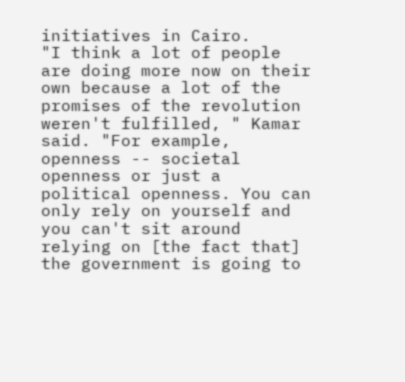initiatives in Cairo.
"I think a lot of people are doing more now on their own because a lot of the promises of the revolution weren't fulfilled, " Kamar said. "For example, openness -- societal openness or just a political openness. You can only rely on yourself and you can't sit around relying on [the fact that] the government is going to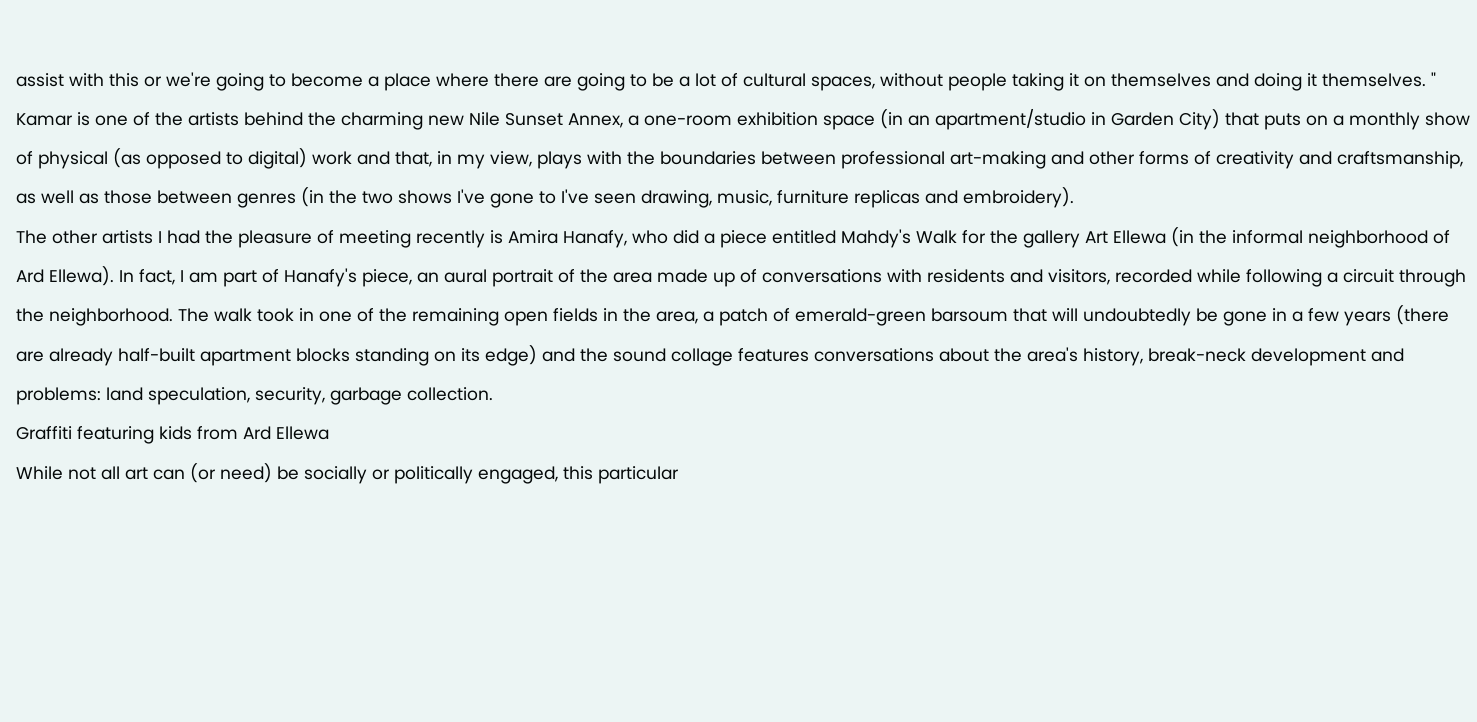assist with this or we're going to become a place where there are going to be a lot of cultural spaces, without people taking it on themselves and doing it themselves. "
Kamar is one of the artists behind the charming new Nile Sunset Annex, a one-room exhibition space (in an apartment/studio in Garden City) that puts on a monthly show of physical (as opposed to digital) work and that, in my view, plays with the boundaries between professional art-making and other forms of creativity and craftsmanship, as well as those between genres (in the two shows I've gone to I've seen drawing, music, furniture replicas and embroidery).
The other artists I had the pleasure of meeting recently is Amira Hanafy, who did a piece entitled Mahdy's Walk for the gallery Art Ellewa (in the informal neighborhood of Ard Ellewa). In fact, I am part of Hanafy's piece, an aural portrait of the area made up of conversations with residents and visitors, recorded while following a circuit through the neighborhood. The walk took in one of the remaining open fields in the area, a patch of emerald-green barsoum that will undoubtedly be gone in a few years (there are already half-built apartment blocks standing on its edge) and the sound collage features conversations about the area's history, break-neck development and problems: land speculation, security, garbage collection.
Graffiti featuring kids from Ard Ellewa
While not all art can (or need) be socially or politically engaged, this particular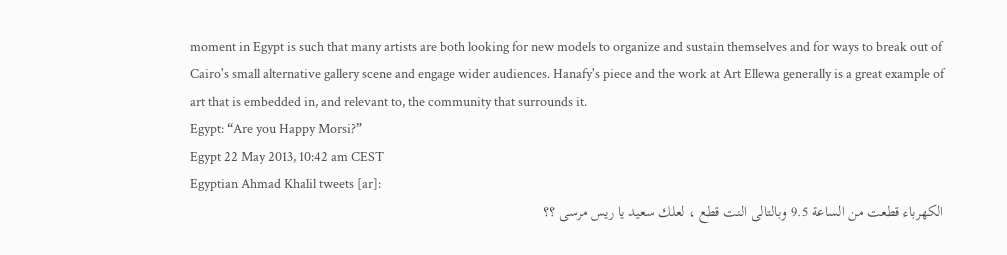moment in Egypt is such that many artists are both looking for new models to organize and sustain themselves and for ways to break out of Cairo's small alternative gallery scene and engage wider audiences. Hanafy's piece and the work at Art Ellewa generally is a great example of art that is embedded in, and relevant to, the community that surrounds it.
Egypt: “Are you Happy Morsi?”
Egypt 22 May 2013, 10:42 am CEST
Egyptian Ahmad Khalil tweets [ar]:
الكهرباء قطعت من الساعة 9.5 وبالتالى النت قطع ، لعلك سعيد يا ريس مرسى ؟؟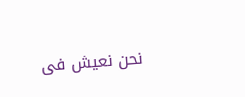نحن نعيش فى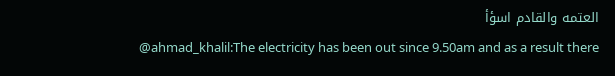العتمه والقادم اسؤأ
@ahmad_khalil:The electricity has been out since 9.50am and as a result there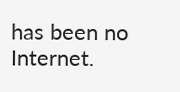has been no Internet.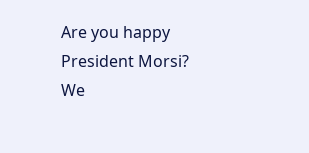Are you happy President Morsi? We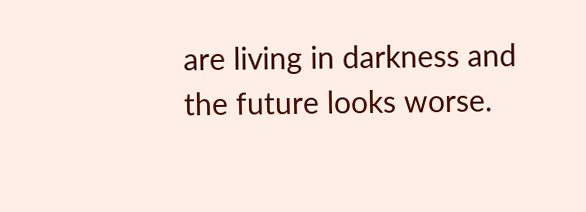are living in darkness and the future looks worse.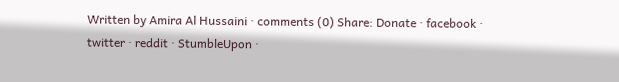Written by Amira Al Hussaini · comments (0) Share: Donate · facebook · twitter · reddit · StumbleUpon ·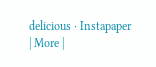delicious · Instapaper
| More |